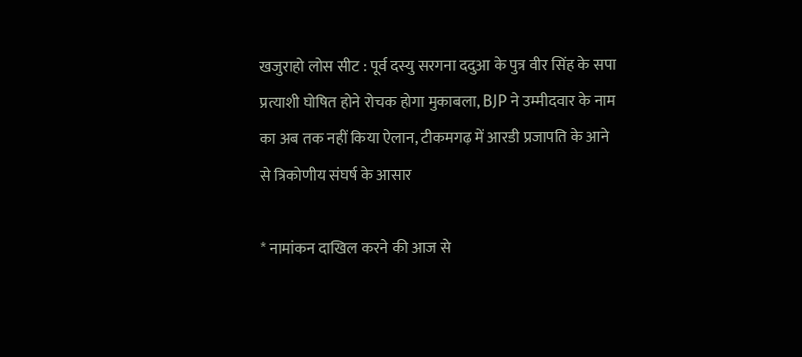खजुराहो लोस सीट : पूर्व दस्यु सरगना ददुआ के पुत्र वीर सिंह के सपा प्रत्याशी घोषित होने रोचक होगा मुकाबला, BJP ने उम्मीदवार के नाम का अब तक नहीं किया ऐलान, टीकमगढ़ में आरडी प्रजापति के आने से त्रिकोणीय संघर्ष के आसार

* नामांकन दाखिल करने की आज से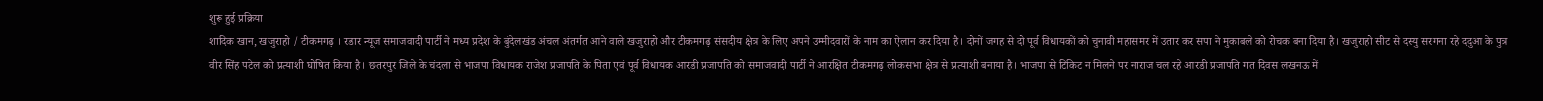शुरू हुई प्रक्रिया
शादिक खान, खजुराहो / टीकमगढ़ । रडार न्यूज समाजवादी पार्टी ने मध्य प्रदेश के बुंदेलखंड अंचल अंतर्गत आने वाले खजुराहो और टीकमगढ़ संसदीय क्षेत्र के लिए अपने उम्मीदवारों के नाम का ऐलान कर दिया है। दोनों जगह से दो पूर्व विधायकों को चुनावी महासमर में उतार कर सपा ने मुकाबले को रोचक बना दिया है। खजुराहो सीट से दस्यु सरगना रहे ददुआ के पुत्र वीर सिंह पटेल को प्रत्याशी घोषित किया है। छतरपुर जिले के चंदला से भाजपा विधायक राजेश प्रजापति के पिता एवं पूर्व विधायक आरडी प्रजापति को समाजवादी पार्टी ने आरक्षित टीकमगढ़ लोकसभा क्षेत्र से प्रत्याशी बनाया है। भाजपा से टिकिट न मिलने पर नाराज चल रहे आरडी प्रजापति गत दिवस लखनऊ में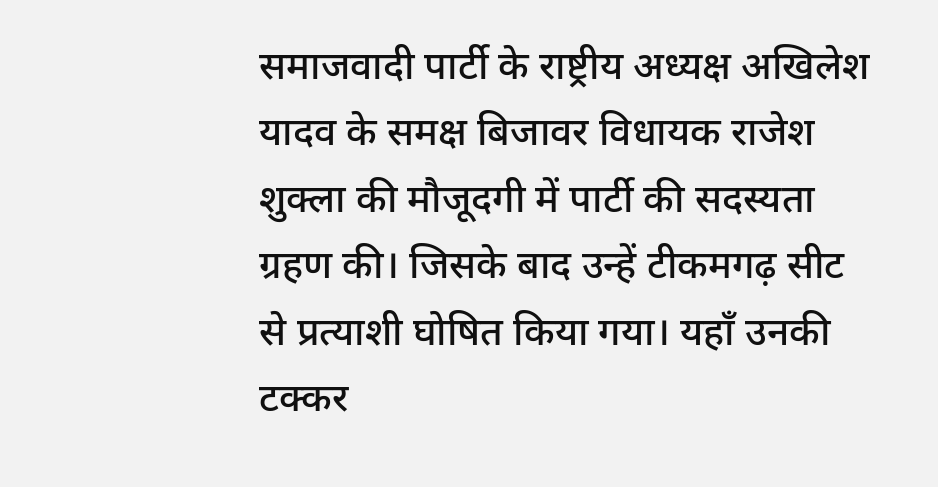समाजवादी पार्टी के राष्ट्रीय अध्यक्ष अखिलेश यादव के समक्ष बिजावर विधायक राजेश शुक्ला की मौजूदगी में पार्टी की सदस्यता ग्रहण की। जिसके बाद उन्हें टीकमगढ़ सीट से प्रत्याशी घोषित किया गया। यहाँ उनकी टक्कर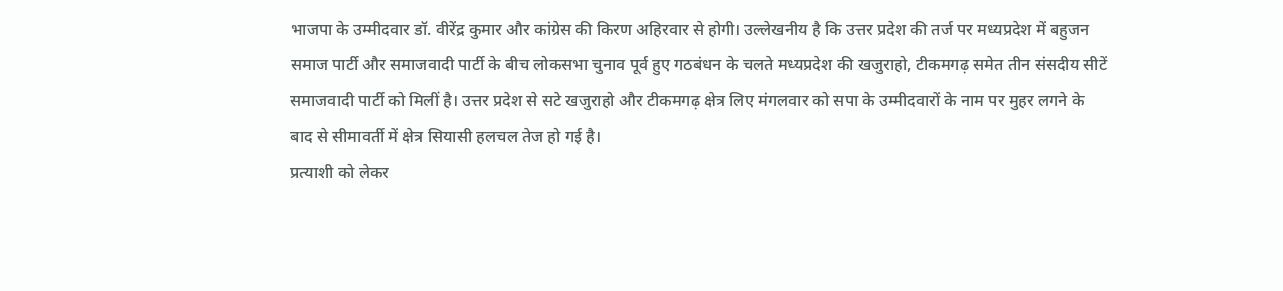भाजपा के उम्मीदवार डॉ. वीरेंद्र कुमार और कांग्रेस की किरण अहिरवार से होगी। उल्लेखनीय है कि उत्तर प्रदेश की तर्ज पर मध्यप्रदेश में बहुजन समाज पार्टी और समाजवादी पार्टी के बीच लोकसभा चुनाव पूर्व हुए गठबंधन के चलते मध्यप्रदेश की खजुराहो, टीकमगढ़ समेत तीन संसदीय सीटें समाजवादी पार्टी को मिलीं है। उत्तर प्रदेश से सटे खजुराहो और टीकमगढ़ क्षेत्र लिए मंगलवार को सपा के उम्मीदवारों के नाम पर मुहर लगने के बाद से सीमावर्ती में क्षेत्र सियासी हलचल तेज हो गई है।
प्रत्याशी को लेकर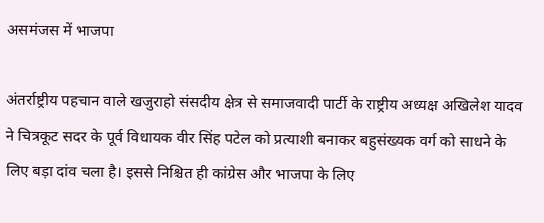असमंजस में भाजपा

अंतर्राष्ट्रीय पहचान वाले खजुराहो संसदीय क्षेत्र से समाजवादी पार्टी के राष्ट्रीय अध्यक्ष अखिलेश यादव ने चित्रकूट सदर के पूर्व विधायक वीर सिंह पटेल को प्रत्याशी बनाकर बहुसंख्यक वर्ग को साधने के लिए बड़ा दांव चला है। इससे निश्चित ही कांग्रेस और भाजपा के लिए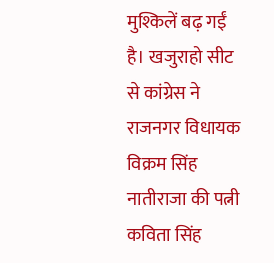मुश्किलें बढ़ गईं है। खजुराहो सीट से कांग्रेस ने राजनगर विधायक विक्रम सिंह नातीराजा की पत्नी कविता सिंह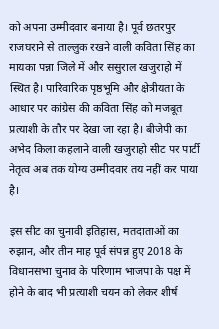को अपना उम्मीदवार बनाया है। पूर्व छतरपुर राजघराने से ताल्लुक रखने वाली कविता सिंह का मायका पन्ना जिले में और ससुराल खजुराहो में स्थित है। पारिवारिक पृष्ठभूमि और क्षेत्रीयता के आधार पर कांग्रेस की कविता सिंह को मजबूत प्रत्याशी के तौर पर देखा जा रहा है। बीजेपी का अभेद किला कहलाने वाली खजुराहो सीट पर पार्टी नेतृत्व अब तक योग्य उम्मीदवार तय नहीं कर पाया है।

इस सीट का चुनावी इतिहास, मतदाताओं का रुझान, और तीन माह पूर्व संपन्न हुए 2018 के विधानसभा चुनाव के परिणाम भाजपा के पक्ष में होने के बाद भी प्रत्याशी चयन को लेकर शीर्ष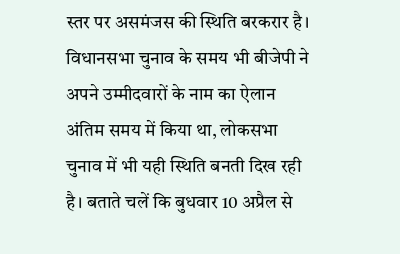स्तर पर असमंजस की स्थिति बरकरार है। विधानसभा चुनाव के समय भी बीजेपी ने अपने उम्मीदवारों के नाम का ऐलान अंतिम समय में किया था, लोकसभा चुनाव में भी यही स्थिति बनती दिख रही है। बताते चलें कि बुधवार 10 अप्रैल से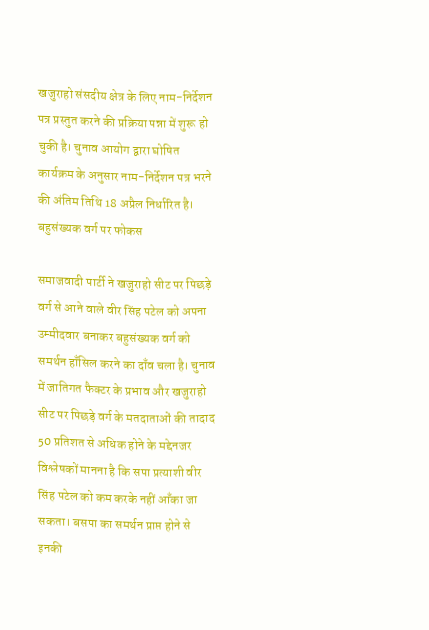खजुराहो संसदीय क्षेत्र के लिए नाम-निर्देशन पत्र प्रस्तुत करने की प्रक्रिया पन्ना में शुरू हो चुकी है। चुनाव आयोग द्वारा घोषित कार्यक्रम के अनुसार नाम-निर्देशन पत्र भरने की अंतिम तिथि 18 अप्रैल निर्धारित है।
बहुसंख्यक वर्ग पर फोकस

समाजवादी पार्टी ने खजुराहो सीट पर पिछड़े वर्ग से आने वाले वीर सिंह पटेल को अपना उम्मीदवार बनाकर बहुसंख्यक वर्ग को समर्थन हाँसिल करने का दाँव चला है। चुनाव में जातिगत फैक्टर के प्रभाव और खजुराहो सीट पर पिछड़े वर्ग के मतदाताओं की तादाद 50 प्रतिशत से अधिक होने के मद्देनजर विश्लेषकों मानना है कि सपा प्रत्याशी वीर सिंह पटेल को कम करके नहीं आँका जा सकता। बसपा का समर्थन प्राप्त होने से इनकी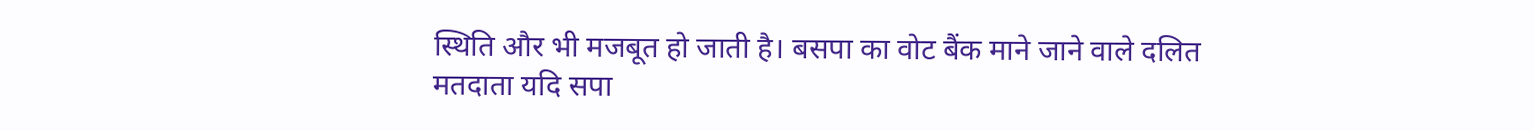स्थिति और भी मजबूत हो जाती है। बसपा का वोट बैंक माने जाने वाले दलित मतदाता यदि सपा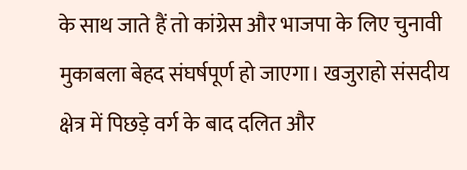के साथ जाते हैं तो कांग्रेस और भाजपा के लिए चुनावी मुकाबला बेहद संघर्षपूर्ण हो जाएगा। खजुराहो संसदीय क्षेत्र में पिछड़े वर्ग के बाद दलित और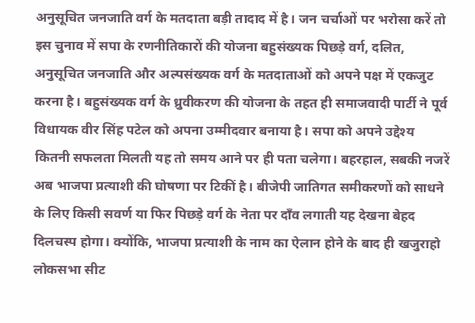अनुसूचित जनजाति वर्ग के मतदाता बड़ी तादाद में है। जन चर्चाओं पर भरोसा करें तो इस चुनाव में सपा के रणनीतिकारों की योजना बहुसंख्यक पिछड़े वर्ग, दलित, अनुसूचित जनजाति और अल्पसंख्यक वर्ग के मतदाताओं को अपने पक्ष में एकजुट करना है। बहुसंख्यक वर्ग के ध्रुवीकरण की योजना के तहत ही समाजवादी पार्टी ने पूर्व विधायक वीर सिंह पटेल को अपना उम्मीदवार बनाया है। सपा को अपने उद्देश्य कितनी सफलता मिलती यह तो समय आने पर ही पता चलेगा। बहरहाल, सबकी नजरें अब भाजपा प्रत्याशी की घोषणा पर टिकीं है। बीजेपी जातिगत समीकरणों को साधने के लिए किसी सवर्ण या फिर पिछड़े वर्ग के नेता पर दाँव लगाती यह देखना बेहद दिलचस्प होगा। क्योंकि, भाजपा प्रत्याशी के नाम का ऐलान होने के बाद ही खजुराहो लोकसभा सीट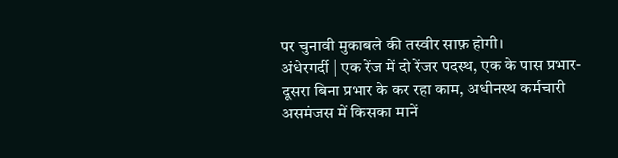पर चुनावी मुकाबले की तस्वीर साफ़ होगी।
अंधेरगर्दी | एक रेंज में दो रेंजर पदस्थ, एक के पास प्रभार-दूसरा बिना प्रभार के कर रहा काम, अधीनस्थ कर्मचारी असमंजस में किसका मानें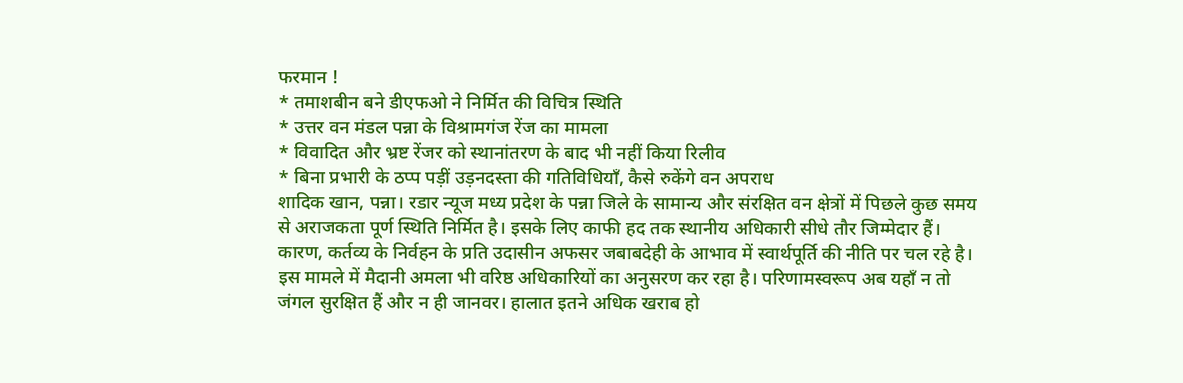फरमान !
* तमाशबीन बने डीएफओ ने निर्मित की विचित्र स्थिति
* उत्तर वन मंडल पन्ना के विश्रामगंज रेंज का मामला
* विवादित और भ्रष्ट रेंजर को स्थानांतरण के बाद भी नहीं किया रिलीव
* बिना प्रभारी के ठप्प पड़ीं उड़नदस्ता की गतिविधियाँ, कैसे रुकेंगे वन अपराध
शादिक खान, पन्ना। रडार न्यूज मध्य प्रदेश के पन्ना जिले के सामान्य और संरक्षित वन क्षेत्रों में पिछले कुछ समय से अराजकता पूर्ण स्थिति निर्मित है। इसके लिए काफी हद तक स्थानीय अधिकारी सीधे तौर जिम्मेदार हैं। कारण, कर्तव्य के निर्वहन के प्रति उदासीन अफसर जबाबदेही के आभाव में स्वार्थपूर्ति की नीति पर चल रहे है। इस मामले में मैदानी अमला भी वरिष्ठ अधिकारियों का अनुसरण कर रहा है। परिणामस्वरूप अब यहाँ न तो जंगल सुरक्षित हैं और न ही जानवर। हालात इतने अधिक खराब हो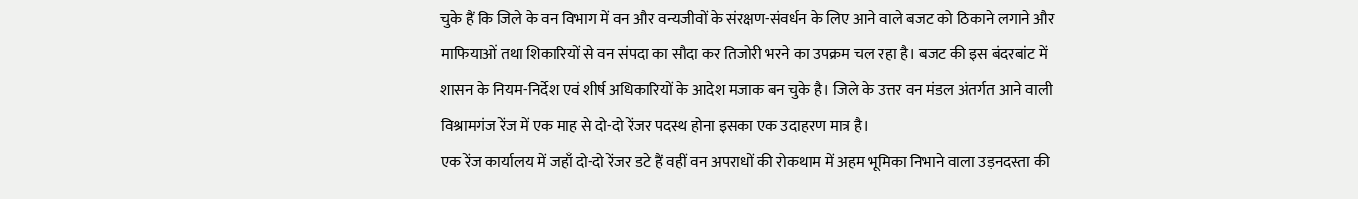चुके हैं कि जिले के वन विभाग में वन और वन्यजीवों के संरक्षण-संवर्धन के लिए आने वाले बजट को ठिकाने लगाने और माफियाओं तथा शिकारियों से वन संपदा का सौदा कर तिजोरी भरने का उपक्रम चल रहा है। बजट की इस बंदरबांट में शासन के नियम-निर्देश एवं शीर्ष अधिकारियों के आदेश मजाक बन चुके है। जिले के उत्तर वन मंडल अंतर्गत आने वाली विश्रामगंज रेंज में एक माह से दो-दो रेंजर पदस्थ होना इसका एक उदाहरण मात्र है।
एक रेंज कार्यालय में जहाँ दो-दो रेंजर डटे हैं वहीं वन अपराधों की रोकथाम में अहम भूमिका निभाने वाला उड़नदस्ता की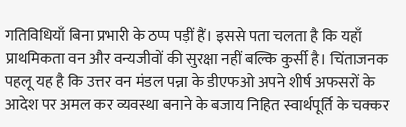गतिविधियाँ बिना प्रभारी के ठप्प पड़ीं हैं। इससे पता चलता है कि यहाँ प्राथमिकता वन और वन्यजीवों की सुरक्षा नहीं बल्कि कुर्सी है। चिंताजनक पहलू यह है कि उत्तर वन मंडल पन्ना के डीएफओ अपने शीर्ष अफसरों के आदेश पर अमल कर व्यवस्था बनाने के बजाय निहित स्वार्थपूर्ति के चक्कर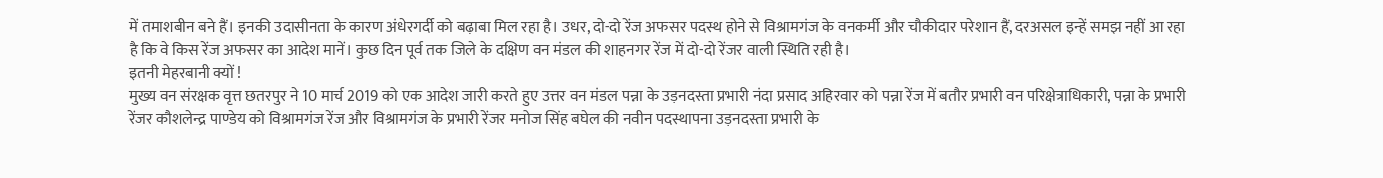में तमाशबीन बने हैं। इनकी उदासीनता के कारण अंधेरगर्दी को बढ़ाबा मिल रहा है। उधर, दो-दो रेंज अफसर पदस्थ होने से विश्रामगंज के वनकर्मी और चौकीदार परेशान हैं, दरअसल इन्हें समझ नहीं आ रहा है कि वे किस रेंज अफसर का आदेश मानें। कुछ दिन पूर्व तक जिले के दक्षिण वन मंडल की शाहनगर रेंज में दो-दो रेंजर वाली स्थिति रही है।
इतनी मेहरबानी क्यों !
मुख्य वन संरक्षक वृत्त छतरपुर ने 10 मार्च 2019 को एक आदेश जारी करते हुए उत्तर वन मंडल पन्ना के उड़नदस्ता प्रभारी नंदा प्रसाद अहिरवार को पन्ना रेंज में बतौर प्रभारी वन परिक्षेत्राधिकारी, पन्ना के प्रभारी रेंजर कौशलेन्द्र पाण्डेय को विश्रामगंज रेंज और विश्रामगंज के प्रभारी रेंजर मनोज सिंह बघेल की नवीन पदस्थापना उड़नदस्ता प्रभारी के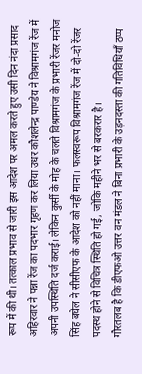रूप में की थी। तत्काल प्रभाव से जारी इस आदेश पर अमल करते हुए उसी दिन नंदा प्रसाद अहिरवार ने पन्ना रेंज का पदभार गृहण कर लिया उधर कौशलेन्द्र पाण्डेय ने विश्रामगंज रेंज में अपनी उपस्थिति दर्ज कराई। लेकिन कुर्सी के मोह के चलते विश्रामगंज के प्रभारी रेंजर मनोज सिंह बघेल ने सीसीएफ के आदेश को नहीं माना। फलस्वरूप विश्रामगंज रेंज में दो-दो रेंजर पदस्थ होने से विचित्र स्थिति हो गई, जोकि महीने भर से बरकरार है।
गौरतलब है कि डीएफओ उत्तर वन मंडल ने बिना प्रभारी के उड़नदस्ता की गतिविधियाँ ठप्प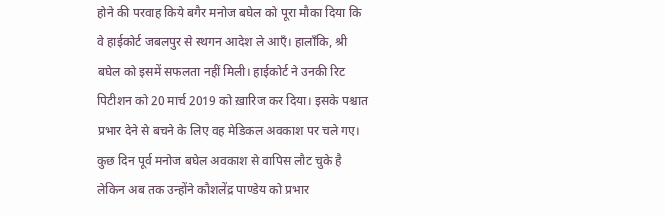होने की परवाह किये बगैर मनोज बघेल को पूरा मौका दिया कि वे हाईकोर्ट जबलपुर से स्थगन आदेश ले आएँ। हालाँकि, श्री बघेल को इसमें सफलता नहीं मिली। हाईकोर्ट ने उनकी रिट पिटीशन को 20 मार्च 2019 को ख़ारिज कर दिया। इसके पश्चात प्रभार देने से बचने के लिए वह मेडिकल अवकाश पर चले गए। कुछ दिन पूर्व मनोज बघेल अवकाश से वापिस लौट चुके है लेकिन अब तक उन्होंने कौशलेंद्र पाण्डेय को प्रभार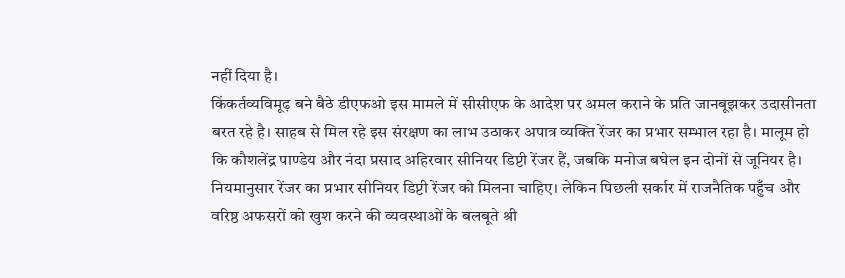नहीं दिया है।
किंकर्तव्यविमूढ़ बने बैठे डीएफओ इस मामले में सीसीएफ के आदेश पर अमल कराने के प्रति जानबूझकर उदासीनता बरत रहे है। साहब से मिल रहे इस संरक्षण का लाभ उठाकर अपात्र व्यक्ति रेंजर का प्रभार सम्भाल रहा है। मालूम हो कि कौशलेंद्र पाण्डेय और नंदा प्रसाद अहिरवार सीनियर डिप्टी रेंजर हैं, जबकि मनोज बघेल इन दोनों से जूनियर है। नियमानुसार रेंजर का प्रभार सीनियर डिप्टी रेंजर को मिलना चाहिए। लेकिन पिछली सर्कार में राजनैतिक पहुँच और वरिष्ठ अफसरों को खुश करने की व्यवस्थाओं के बलबूते श्री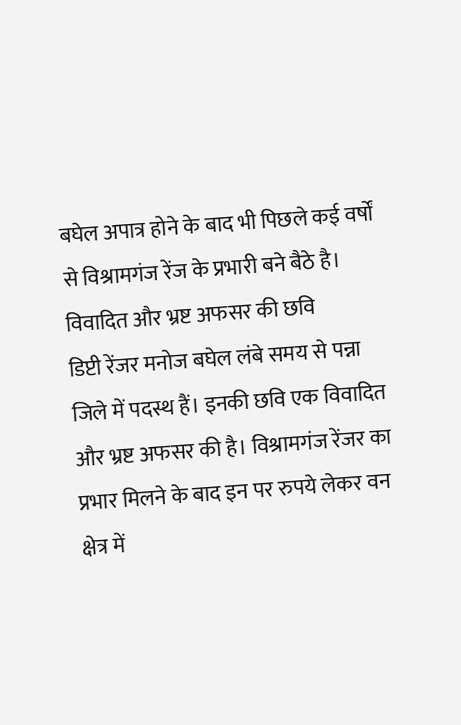बघेल अपात्र होने के बाद भी पिछले कई वर्षों से विश्रामगंज रेंज के प्रभारी बने बैठे है।
विवादित और भ्रष्ट अफसर की छवि
डिप्टी रेंजर मनोज बघेल लंबे समय से पन्ना जिले में पदस्थ हैं। इनकी छवि एक विवादित और भ्रष्ट अफसर की है। विश्रामगंज रेंजर का प्रभार मिलने के बाद इन पर रुपये लेकर वन क्षेत्र में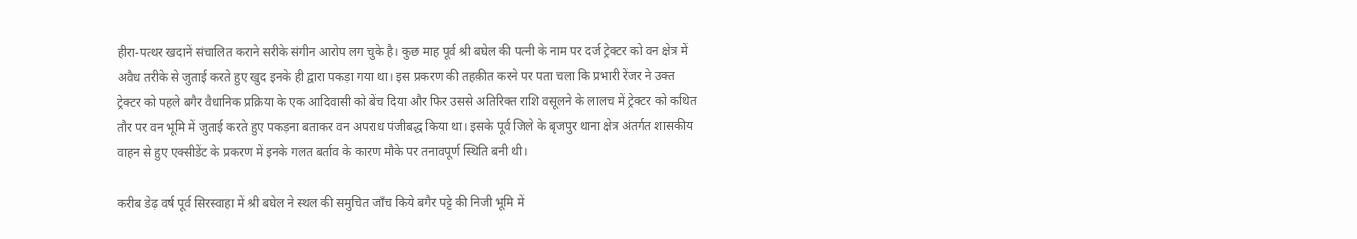हीरा-पत्थर खदानें संचालित कराने सरीके संगीन आरोप लग चुके है। कुछ माह पूर्व श्री बघेल की पत्नी के नाम पर दर्ज ट्रेक्टर को वन क्षेत्र में अवैध तरीके से जुताई करते हुए खुद इनके ही द्वारा पकड़ा गया था। इस प्रकरण की तहक़ीत करने पर पता चला कि प्रभारी रेंजर ने उक्त ट्रेक्टर को पहले बगैर वैधानिक प्रक्रिया के एक आदिवासी को बेंच दिया और फिर उससे अतिरिक्त राशि वसूलने के लालच में ट्रेक्टर को कथित तौर पर वन भूमि में जुताई करते हुए पकड़ना बताकर वन अपराध पंजीबद्ध किया था। इसके पूर्व जिले के बृजपुर थाना क्षेत्र अंतर्गत शासकीय वाहन से हुए एक्सीडेंट के प्रकरण में इनके गलत बर्ताव के कारण मौके पर तनावपूर्ण स्थिति बनी थी।

करीब डेढ़ वर्ष पूर्व सिरस्वाहा में श्री बघेल ने स्थल की समुचित जाँच किये बगैर पट्टे की निजी भूमि में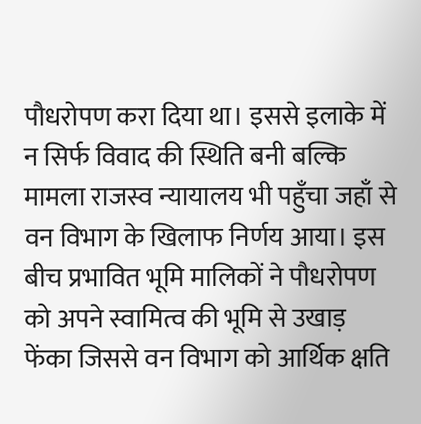पौधरोपण करा दिया था। इससे इलाके में न सिर्फ विवाद की स्थिति बनी बल्कि मामला राजस्व न्यायालय भी पहुँचा जहाँ से वन विभाग के खिलाफ निर्णय आया। इस बीच प्रभावित भूमि मालिकों ने पौधरोपण को अपने स्वामित्व की भूमि से उखाड़ फेंका जिससे वन विभाग को आर्थिक क्षति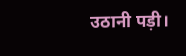उठानी पड़ी।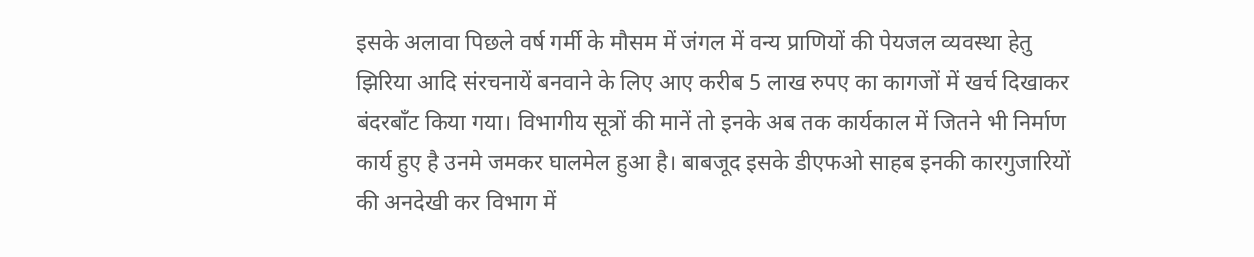इसके अलावा पिछले वर्ष गर्मी के मौसम में जंगल में वन्य प्राणियों की पेयजल व्यवस्था हेतु झिरिया आदि संरचनायें बनवाने के लिए आए करीब 5 लाख रुपए का कागजों में खर्च दिखाकर बंदरबाँट किया गया। विभागीय सूत्रों की मानें तो इनके अब तक कार्यकाल में जितने भी निर्माण कार्य हुए है उनमे जमकर घालमेल हुआ है। बाबजूद इसके डीएफओ साहब इनकी कारगुजारियों की अनदेखी कर विभाग में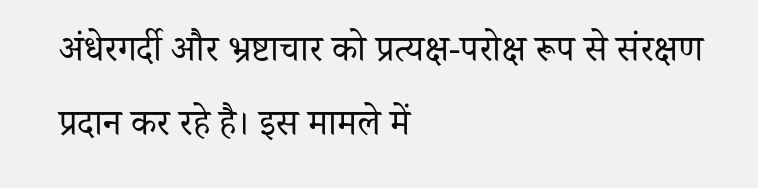अंधेरगर्दी और भ्रष्टाचार को प्रत्यक्ष-परोक्ष रूप से संरक्षण प्रदान कर रहे है। इस मामले में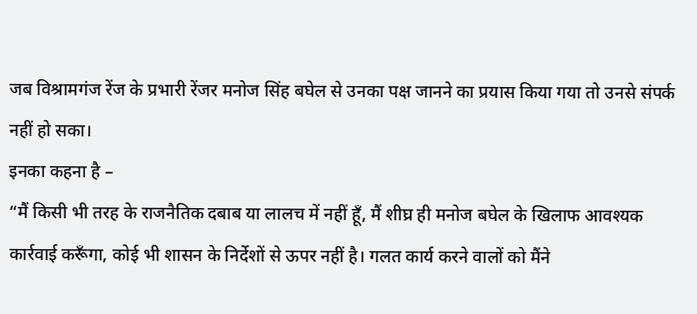जब विश्रामगंज रेंज के प्रभारी रेंजर मनोज सिंह बघेल से उनका पक्ष जानने का प्रयास किया गया तो उनसे संपर्क नहीं हो सका।
इनका कहना है –
“मैं किसी भी तरह के राजनैतिक दबाब या लालच में नहीं हूँ, मैं शीघ्र ही मनोज बघेल के खिलाफ आवश्यक कार्रवाई करूँगा, कोई भी शासन के निर्देशों से ऊपर नहीं है। गलत कार्य करने वालों को मैंने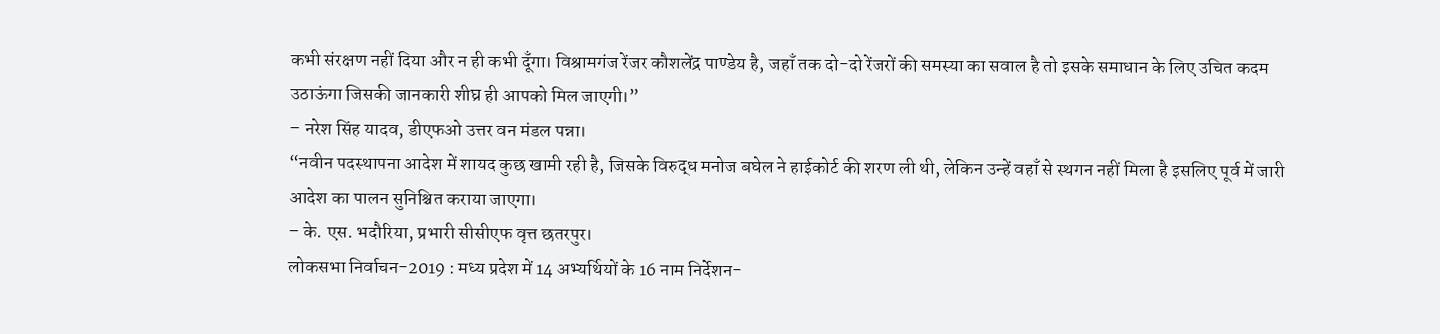कभी संरक्षण नहीं दिया और न ही कभी दूँगा। विश्रामगंज रेंजर कौशलेंद्र पाण्डेय है, जहाँ तक दो-दो रेंजरों की समस्या का सवाल है तो इसके समाधान के लिए उचित कदम उठाऊंगा जिसकी जानकारी शीघ्र ही आपको मिल जाएगी।”
– नरेश सिंह यादव, डीएफओ उत्तर वन मंडल पन्ना।
“नवीन पदस्थापना आदेश में शायद कुछ खामी रही है, जिसके विरुद्ध मनोज बघेल ने हाईकोर्ट की शरण ली थी, लेकिन उन्हें वहाँ से स्थगन नहीं मिला है इसलिए पूर्व में जारी आदेश का पालन सुनिश्चित कराया जाएगा।
– के. एस. भदौरिया, प्रभारी सीसीएफ वृत्त छतरपुर।
लोकसभा निर्वाचन-2019 : मध्य प्रदेश में 14 अभ्यर्थियों के 16 नाम निर्देशन-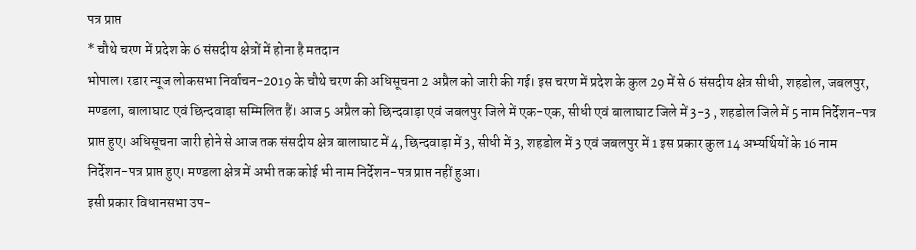पत्र प्राप्त
* चौथे चरण में प्रदेश के 6 संसदीय क्षेत्रों में होना है मतदान
भोपाल। रडार न्यूज लोकसभा निर्वाचन-2019 के चौथे चरण की अधिसूचना 2 अप्रैल को जारी की गई। इस चरण में प्रदेश के कुल 29 में से 6 संसदीय क्षेत्र सीधी, शहडोल, जबलपुर, मण्डला, बालाघाट एवं छिन्दवाड़ा सम्मिलित हैं। आज 5 अप्रैल को छिन्दवाड़ा एवं जबलपुर जिले में एक-एक, सीधी एवं बालाघाट जिले में 3-3 , शहडोल जिले में 5 नाम निर्देशन-पत्र प्राप्त हुए। अधिसूचना जारी होने से आज तक संसदीय क्षेत्र बालाघाट में 4, छिन्दवाड़ा में 3, सीधी में 3, शहडोल में 3 एवं जबलपुर में 1 इस प्रकार कुल 14 अभ्यर्थियों के 16 नाम निर्देशन-पत्र प्राप्त हुए। मण्डला क्षेत्र में अभी तक कोई भी नाम निर्देशन-पत्र प्राप्त नहीं हुआ।
इसी प्रकार विधानसभा उप-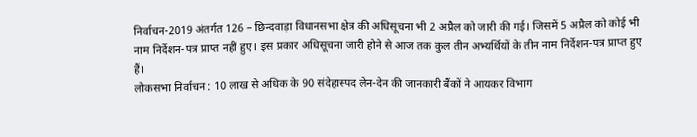निर्वाचन-2019 अंतर्गत 126 – छिन्दवाड़ा विधानसभा क्षेत्र की अधिसूचना भी 2 अप्रैल को जारी की गई। जिसमें 5 अप्रैल को कोई भी नाम निर्देशन-पत्र प्राप्त नहीं हुए। इस प्रकार अधिसूचना जारी होने से आज तक कुल तीन अभ्यर्थियों के तीन नाम निर्देशन-पत्र प्राप्त हुए हैं।
लोकसभा निर्वाचन : 10 लाख से अधिक के 90 संदेहास्पद लेन-देन की जानकारी बैंकों ने आयकर विभाग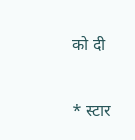को दी

* स्टार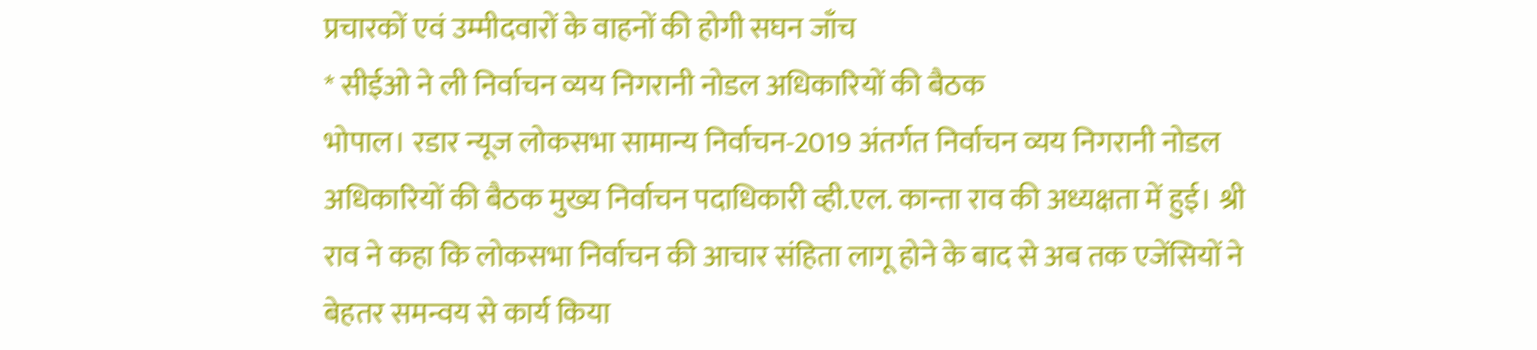प्रचारकों एवं उम्मीदवारों के वाहनों की होगी सघन जाँच
* सीईओ ने ली निर्वाचन व्यय निगरानी नोडल अधिकारियों की बैठक
भोपाल। रडार न्यूज लोकसभा सामान्य निर्वाचन-2019 अंतर्गत निर्वाचन व्यय निगरानी नोडल अधिकारियों की बैठक मुख्य निर्वाचन पदाधिकारी व्ही.एल. कान्ता राव की अध्यक्षता में हुई। श्री राव ने कहा कि लोकसभा निर्वाचन की आचार संहिता लागू होने के बाद से अब तक एजेंसियों ने बेहतर समन्वय से कार्य किया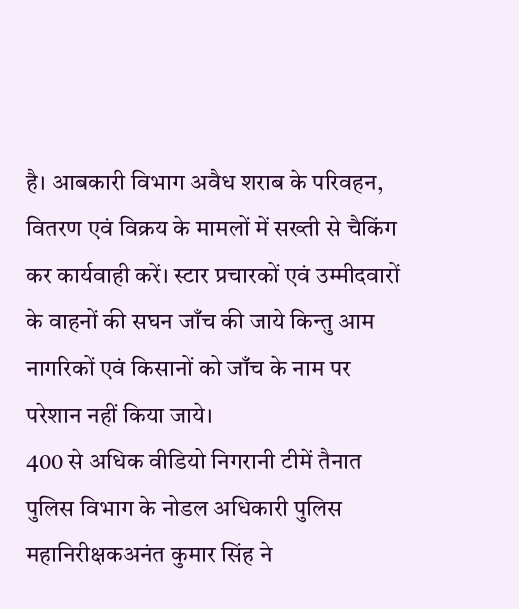है। आबकारी विभाग अवैध शराब के परिवहन, वितरण एवं विक्रय के मामलों में सख्ती से चैकिंग कर कार्यवाही करें। स्टार प्रचारकों एवं उम्मीदवारों के वाहनों की सघन जाँच की जाये किन्तु आम नागरिकों एवं किसानों को जाँच के नाम पर परेशान नहीं किया जाये।
400 से अधिक वीडियो निगरानी टीमें तैनात
पुलिस विभाग के नोडल अधिकारी पुलिस महानिरीक्षकअनंत कुमार सिंह ने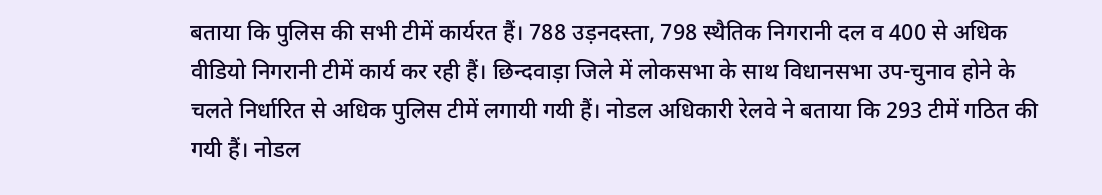बताया कि पुलिस की सभी टीमें कार्यरत हैं। 788 उड़नदस्ता, 798 स्थैतिक निगरानी दल व 400 से अधिक वीडियो निगरानी टीमें कार्य कर रही हैं। छिन्दवाड़ा जिले में लोकसभा के साथ विधानसभा उप-चुनाव होने के चलते निर्धारित से अधिक पुलिस टीमें लगायी गयी हैं। नोडल अधिकारी रेलवे ने बताया कि 293 टीमें गठित की गयी हैं। नोडल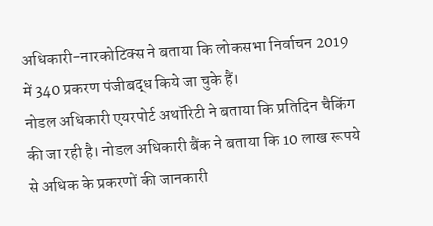अधिकारी-नारकोटिक्स ने बताया कि लोकसभा निर्वाचन 2019 में 340 प्रकरण पंजीबद्ध किये जा चुके हैं।
नोडल अधिकारी एयरपोर्ट अथॉरिटी ने बताया कि प्रतिदिन चैकिंग की जा रही है। नोडल अधिकारी बैंक ने बताया कि 10 लाख रूपये से अधिक के प्रकरणों की जानकारी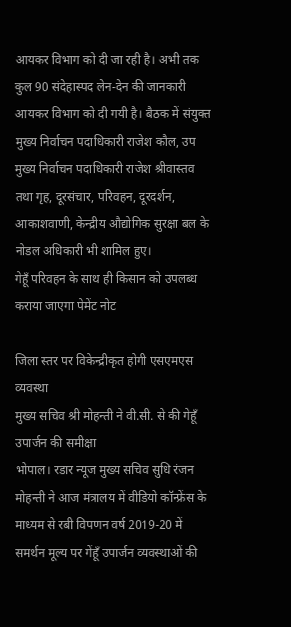आयकर विभाग को दी जा रही है। अभी तक कुल 90 संदेहास्पद लेन-देन की जानकारी आयकर विभाग को दी गयी है। बैठक में संयुक्त मुख्य निर्वाचन पदाधिकारी राजेश कौल, उप मुख्य निर्वाचन पदाधिकारी राजेश श्रीवास्तव तथा गृह, दूरसंचार, परिवहन, दूरदर्शन, आकाशवाणी, केन्द्रीय औद्योगिक सुरक्षा बल के नोडल अधिकारी भी शामिल हुए।
गेहूँ परिवहन के साथ ही किसान को उपलब्ध कराया जाएगा पेमेंट नोट

जिला स्तर पर विकेन्द्रीकृत होगी एसएमएस व्यवस्था
मुख्य सचिव श्री मोहन्ती ने वी.सी. से की गेहूँ उपार्जन की समीक्षा
भोपाल। रडार न्यूज मुख्य सचिव सुधि रंजन मोहन्ती ने आज मंत्रालय में वीडियो कॉन्फ्रेंस के माध्यम से रबी विपणन वर्ष 2019-20 में समर्थन मूल्य पर गेंहूँ उपार्जन व्यवस्थाओं की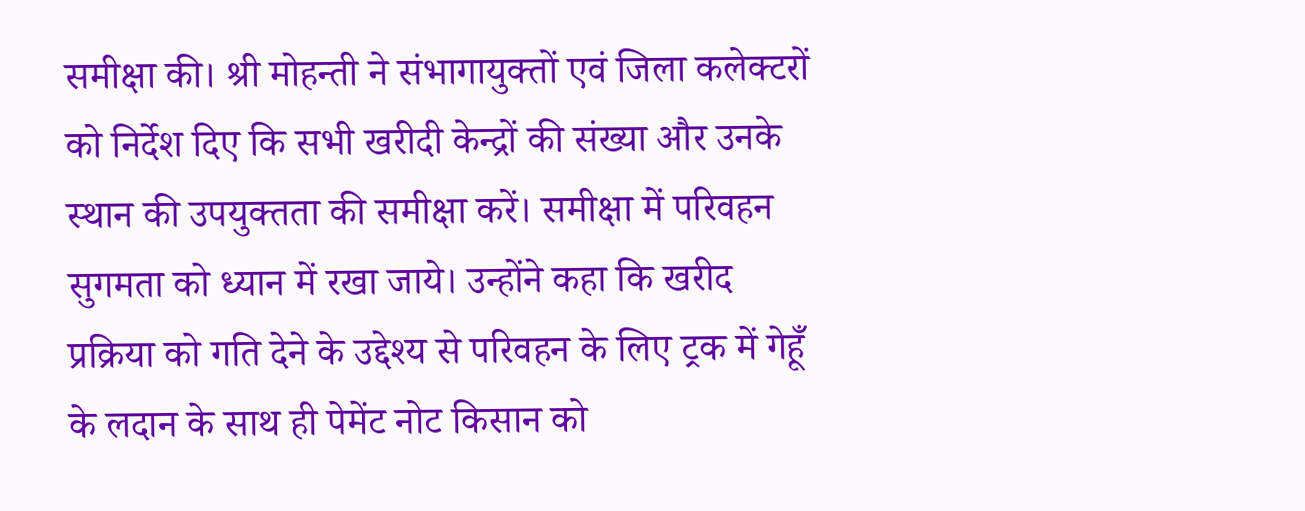समीक्षा की। श्री मोहन्ती ने संभागायुक्तों एवं जिला कलेक्टरों को निर्देश दिए कि सभी खरीदी केन्द्रों की संख्या और उनके स्थान की उपयुक्तता की समीक्षा करें। समीक्षा में परिवहन सुगमता को ध्यान में रखा जाये। उन्होंने कहा कि खरीद प्रक्रिया को गति देने के उद्देश्य से परिवहन के लिए ट्रक में गेहूँ के लदान के साथ ही पेमेंट नोट किसान को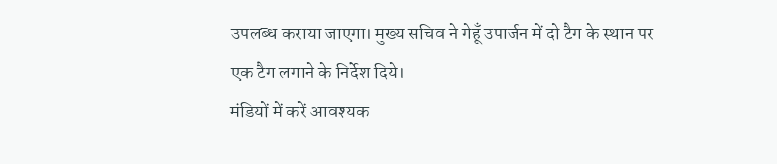उपलब्ध कराया जाएगा। मुख्य सचिव ने गेहूँ उपार्जन में दो टैग के स्थान पर एक टैग लगाने के निर्देश दिये।
मंडियों में करें आवश्यक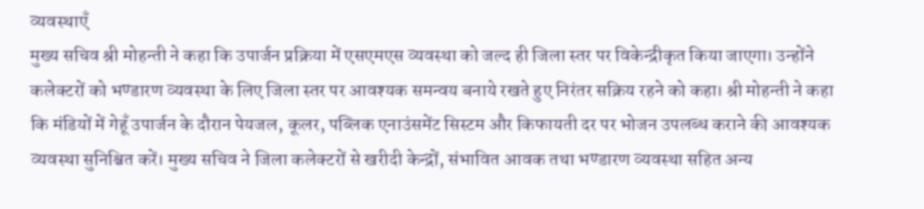व्यवस्थाएँ
मुख्य सचिव श्री मोहन्ती ने कहा कि उपार्जन प्रक्रिया में एसएमएस व्यवस्था को जल्द ही जिला स्तर पर विकेन्द्रीकृत किया जाएगा। उन्होंने कलेक्टरों को भण्डारण व्यवस्था के लिए जिला स्तर पर आवश्यक समन्वय बनाये रखते हुए निरंतर सक्रिय रहने को कहा। श्री मोहन्ती ने कहा कि मंडियों में गेहूँ उपार्जन के दौरान पेयजल, कूलर, पब्लिक एनाउंसमेंट सिस्टम और किफायती दर पर भोजन उपलब्ध कराने की आवश्यक व्यवस्था सुनिश्चित करें। मुख्य सचिव ने जिला कलेक्टरों से खरीदी केन्द्रों, संभावित आवक तथा भण्डारण व्यवस्था सहित अन्य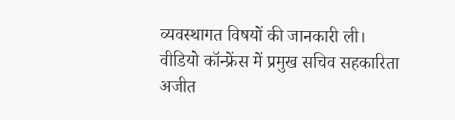व्यवस्थागत विषयों की जानकारी ली।
वीडियो कॉन्फ्रेंस में प्रमुख सचिव सहकारिता अजीत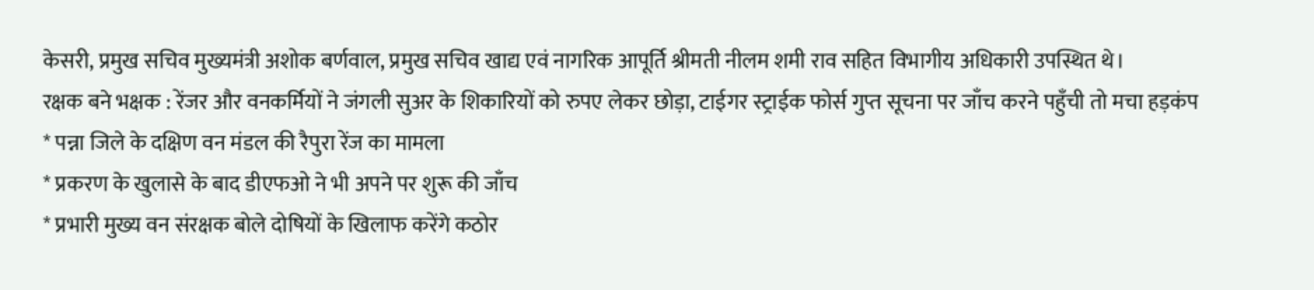केसरी, प्रमुख सचिव मुख्यमंत्री अशोक बर्णवाल, प्रमुख सचिव खाद्य एवं नागरिक आपूर्ति श्रीमती नीलम शमी राव सहित विभागीय अधिकारी उपस्थित थे।
रक्षक बने भक्षक : रेंजर और वनकर्मियों ने जंगली सुअर के शिकारियों को रुपए लेकर छोड़ा, टाईगर स्ट्राईक फोर्स गुप्त सूचना पर जाँच करने पहुँची तो मचा हड़कंप
* पन्ना जिले के दक्षिण वन मंडल की रैपुरा रेंज का मामला
* प्रकरण के खुलासे के बाद डीएफओ ने भी अपने पर शुरू की जाँच
* प्रभारी मुख्य वन संरक्षक बोले दोषियों के खिलाफ करेंगे कठोर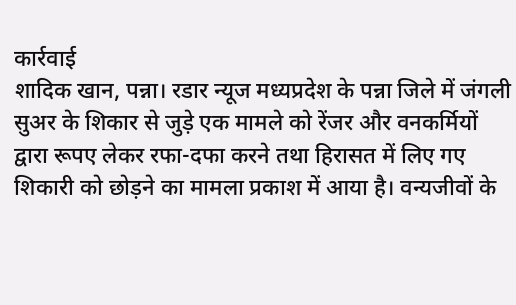कार्रवाई
शादिक खान, पन्ना। रडार न्यूज मध्यप्रदेश के पन्ना जिले में जंगली सुअर के शिकार से जुड़े एक मामले को रेंजर और वनकर्मियों द्वारा रूपए लेकर रफा-दफा करने तथा हिरासत में लिए गए शिकारी को छोड़ने का मामला प्रकाश में आया है। वन्यजीवों के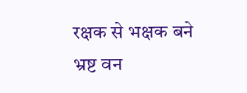रक्षक से भक्षक बने भ्रष्ट वन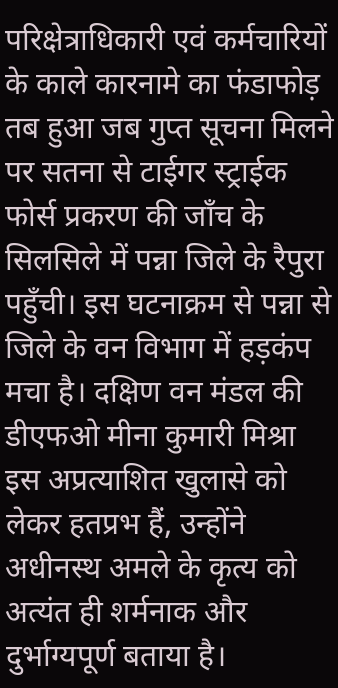परिक्षेत्राधिकारी एवं कर्मचारियों के काले कारनामे का फंडाफोड़ तब हुआ जब गुप्त सूचना मिलने पर सतना से टाईगर स्ट्राईक फोर्स प्रकरण की जाँच के सिलसिले में पन्ना जिले के रैपुरा पहुँची। इस घटनाक्रम से पन्ना से जिले के वन विभाग में हड़कंप मचा है। दक्षिण वन मंडल की डीएफओ मीना कुमारी मिश्रा इस अप्रत्याशित खुलासे को लेकर हतप्रभ हैं, उन्होंने अधीनस्थ अमले के कृत्य को अत्यंत ही शर्मनाक और दुर्भाग्यपूर्ण बताया है।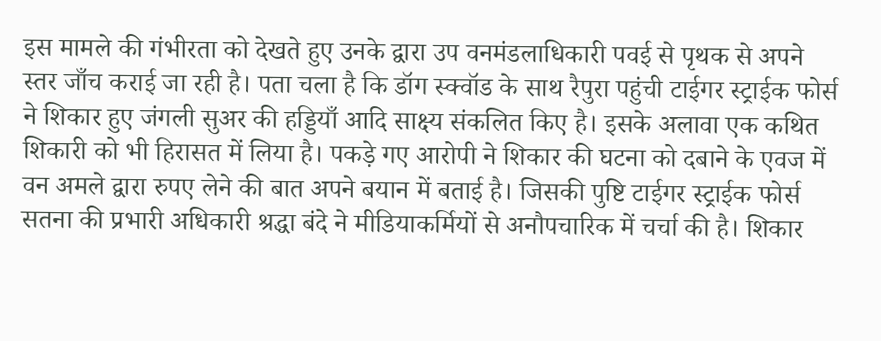इस मामले की गंभीरता को देखते हुए उनके द्वारा उप वनमंडलाधिकारी पवई से पृथक से अपने स्तर जाँच कराई जा रही है। पता चला है कि डॉग स्क्वॉड के साथ रैपुरा पहुंची टाईगर स्ट्राईक फोर्स ने शिकार हुए जंगली सुअर की हड्डियाँ आदि साक्ष्य संकलित किए है। इसके अलावा एक कथित शिकारी को भी हिरासत में लिया है। पकड़े गए आरोपी ने शिकार की घटना को दबाने के एवज में वन अमले द्वारा रुपए लेने की बात अपने बयान में बताई है। जिसकी पुष्टि टाईगर स्ट्राईक फोर्स सतना की प्रभारी अधिकारी श्रद्धा बंदे ने मीडियाकर्मियों से अनौपचारिक में चर्चा की है। शिकार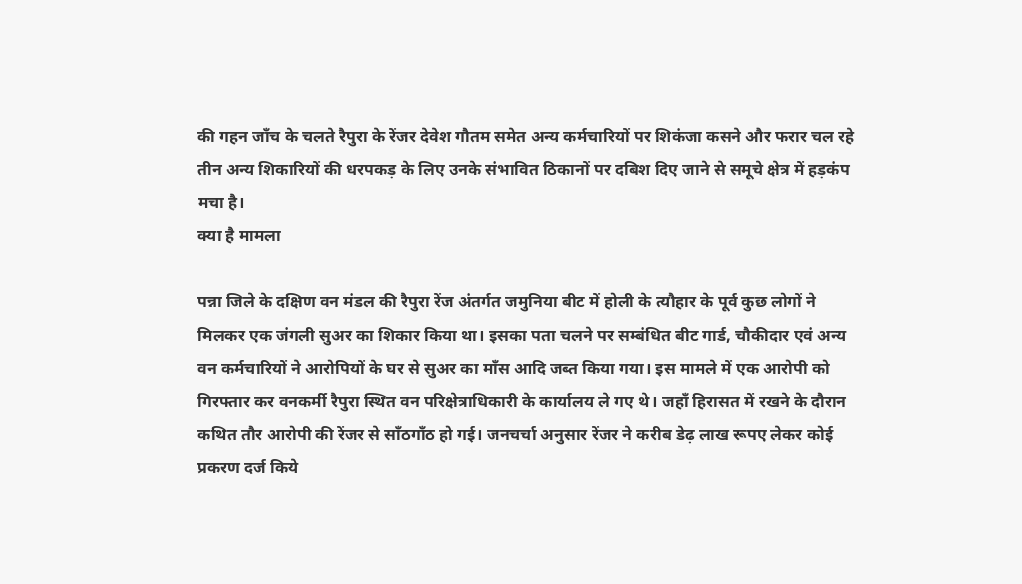की गहन जाँच के चलते रैपुरा के रेंजर देवेश गौतम समेत अन्य कर्मचारियों पर शिकंजा कसने और फरार चल रहे तीन अन्य शिकारियों की धरपकड़ के लिए उनके संभावित ठिकानों पर दबिश दिए जाने से समूचे क्षेत्र में हड़कंप मचा है।
क्या है मामला

पन्ना जिले के दक्षिण वन मंडल की रैपुरा रेंज अंतर्गत जमुनिया बीट में होली के त्यौहार के पूर्व कुछ लोगों ने मिलकर एक जंगली सुअर का शिकार किया था। इसका पता चलने पर सम्बंधित बीट गार्ड, चौकीदार एवं अन्य वन कर्मचारियों ने आरोपियों के घर से सुअर का माँस आदि जब्त किया गया। इस मामले में एक आरोपी को गिरफ्तार कर वनकर्मी रैपुरा स्थित वन परिक्षेत्राधिकारी के कार्यालय ले गए थे। जहाँ हिरासत में रखने के दौरान कथित तौर आरोपी की रेंजर से साँठगाँठ हो गई। जनचर्चा अनुसार रेंजर ने करीब डेढ़ लाख रूपए लेकर कोई प्रकरण दर्ज किये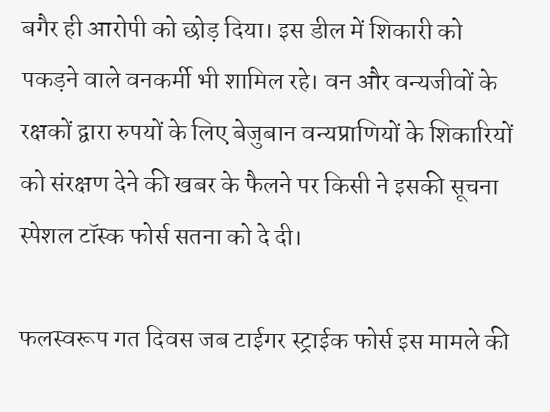बगैर ही आरोपी को छोड़ दिया। इस डील में शिकारी को पकड़ने वाले वनकर्मी भी शामिल रहे। वन और वन्यजीवों के रक्षकों द्वारा रुपयों के लिए बेजुबान वन्यप्राणियों के शिकारियों को संरक्षण देने की खबर के फैलने पर किसी ने इसकी सूचना स्पेशल टॉस्क फोर्स सतना को दे दी।

फलस्वरूप गत दिवस जब टाईगर स्ट्राईक फोर्स इस मामले की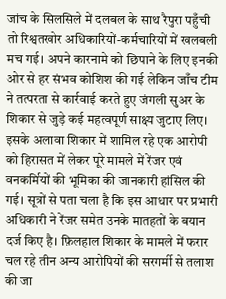जांच के सिलसिले में दलबल के साथ रैपुरा पहुँची तो रिश्वतखोर अधिकारियों-कर्मचारियों में खलबली मच गई। अपने कारनामे को छिपाने के लिए इनकी ओर से हर संभव कोशिश की गई लेकिन जाँच टीम ने तत्परता से कार्रवाई करते हुए जंगली सुअर के शिकार से जुड़े कई महत्वपूर्ण साक्ष्य जुटाए लिए। इसके अलावा शिकार में शामिल रहे एक आरोपी को हिरासत में लेकर पूरे मामले में रेंजर एवं वनकर्मियों की भूमिका की जानकारी हांसिल की गई। सूत्रों से पता चला है कि इस आधार पर प्रभारी अधिकारी ने रेंजर समेत उनके मातहतों के बयान दर्ज किए है। फ़िलहाल शिकार के मामले में फरार चल रहे तीन अन्य आरोपियों की सरगर्मी से तलाश की जा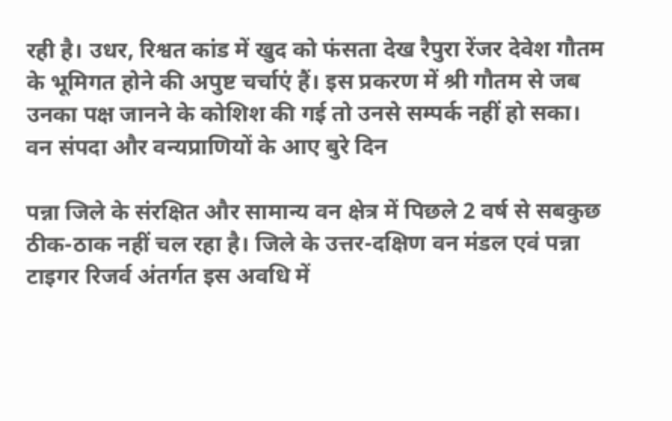रही है। उधर, रिश्वत कांड में खुद को फंसता देख रैपुरा रेंजर देवेश गौतम के भूमिगत होने की अपुष्ट चर्चाएं हैं। इस प्रकरण में श्री गौतम से जब उनका पक्ष जानने के कोशिश की गई तो उनसे सम्पर्क नहीं हो सका।
वन संपदा और वन्यप्राणियों के आए बुरे दिन

पन्ना जिले के संरक्षित और सामान्य वन क्षेत्र में पिछले 2 वर्ष से सबकुछ ठीक-ठाक नहीं चल रहा है। जिले के उत्तर-दक्षिण वन मंडल एवं पन्ना टाइगर रिजर्व अंतर्गत इस अवधि में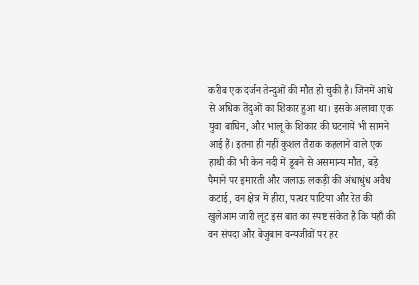करीब एक दर्जन तेन्दुओं की मौत हो चुकी है। जिनमें आधे से अधिक तेंदुओं का शिकार हुआ था। इसके अलावा एक युवा बाघिन, और भालू के शिकार की घटनायें भी सामने आई हैं। इतना ही नहीं कुशल तैराक कहलाने वाले एक हाथी की भी केन नदी में डूबने से असमान्य मौत, बड़े पैमाने पर इमारती और जलाऊ लकड़ी की अंधाधुंध अवैध कटाई, वन क्षेत्र में हीरा, पत्थर पाटिया और रेत की खुलेआम जारी लूट इस बात का स्पष्ट संकेत है कि यहाँ की वन संपदा और बेजुबान वन्यजीवों पर हर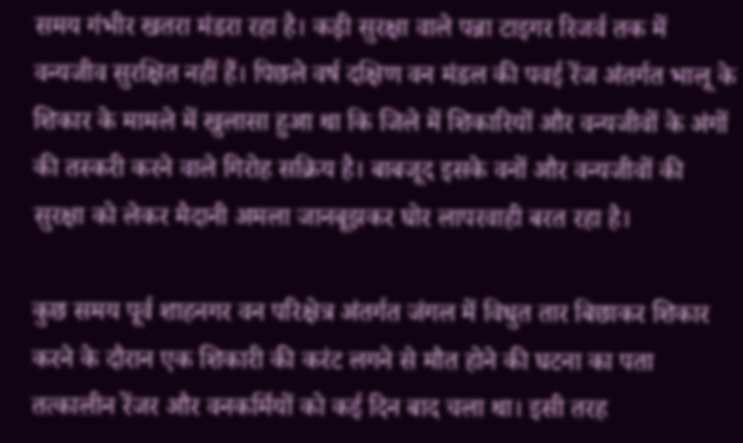समय गंभीर खतरा मंडरा रहा है। कड़ी सुरक्षा वाले पन्ना टाइगर रिजर्व तक में वन्यजीव सुरक्षित नहीं हैं। पिछले वर्ष दक्षिण वन मंडल की पवई रेंज अंतर्गत भालू के शिकार के मामले में खुलासा हुआ था कि जिले में शिकारियों और वन्यजीवों के अंगों की तस्करी करने वाले गिरोह सक्रिय है। बाबजूद इसके वनों और वन्यजीवों की सुरक्षा को लेकर मैदानी अमला जानबूझकर घोर लापरवाही बरत रहा है।

कुछ समय पूर्व शाहनगर वन परिक्षेत्र अंतर्गत जंगल में विधुत तार बिछाकर शिकार करने के दौरान एक शिकारी की करंट लगने से मौत होने की घटना का पता तत्कालीन रेंजर और वनकर्मियों को कई दिन बाद चला था। इसी तरह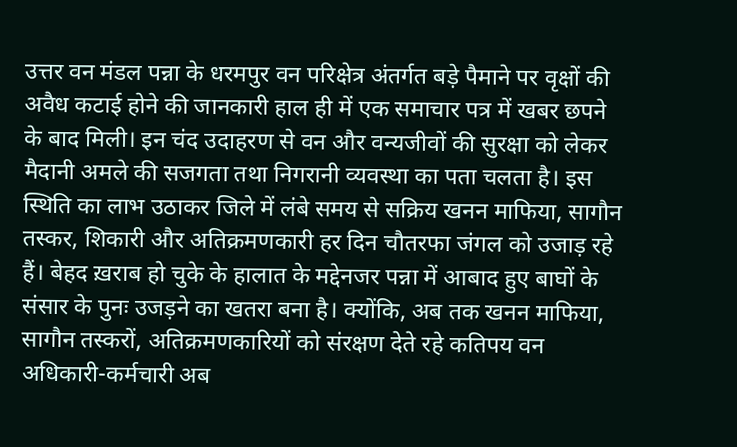उत्तर वन मंडल पन्ना के धरमपुर वन परिक्षेत्र अंतर्गत बड़े पैमाने पर वृक्षों की अवैध कटाई होने की जानकारी हाल ही में एक समाचार पत्र में खबर छपने के बाद मिली। इन चंद उदाहरण से वन और वन्यजीवों की सुरक्षा को लेकर मैदानी अमले की सजगता तथा निगरानी व्यवस्था का पता चलता है। इस स्थिति का लाभ उठाकर जिले में लंबे समय से सक्रिय खनन माफिया, सागौन तस्कर, शिकारी और अतिक्रमणकारी हर दिन चौतरफा जंगल को उजाड़ रहे हैं। बेहद ख़राब हो चुके के हालात के मद्देनजर पन्ना में आबाद हुए बाघों के संसार के पुनः उजड़ने का खतरा बना है। क्योंकि, अब तक खनन माफिया, सागौन तस्करों, अतिक्रमणकारियों को संरक्षण देते रहे कतिपय वन अधिकारी-कर्मचारी अब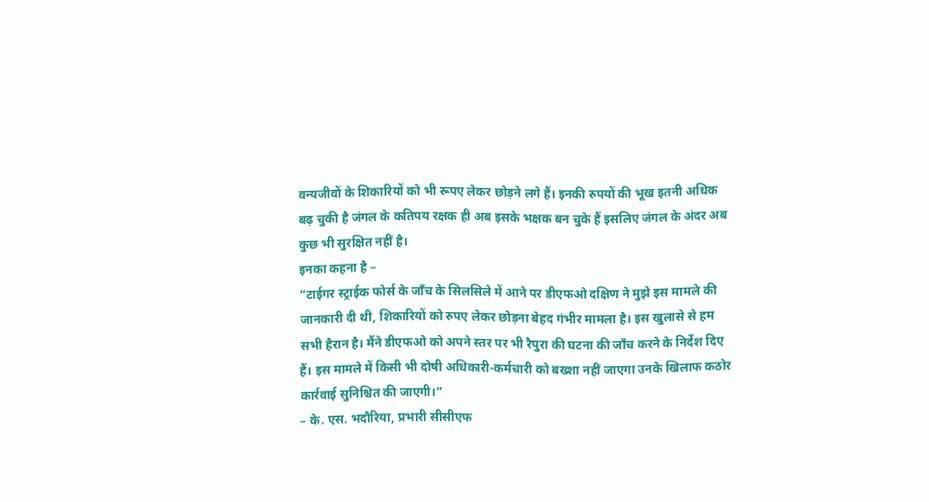वन्यजीवों के शिकारियों को भी रूपए लेकर छोड़ने लगे हैं। इनकी रुपयों की भूख इतनी अधिक बढ़ चुकी है जंगल के कतिपय रक्षक ही अब इसके भक्षक बन चुके हैं इसलिए जंगल के अंदर अब कुछ भी सुरक्षित नहीं है।
इनका कहना है –
“टाईगर स्ट्राईक फोर्स के जाँच के सिलसिले में आने पर डीएफओ दक्षिण ने मुझे इस मामले की जानकारी दी थी, शिकारियों को रुपए लेकर छोड़ना बेहद गंभीर मामला है। इस खुलासे से हम सभी हैरान है। मैंने डीएफओ को अपने स्तर पर भी रैपुरा की घटना की जाँच करने के निर्देश दिए हैं। इस मामले में किसी भी दोषी अधिकारी-कर्मचारी को बख्शा नहीं जाएगा उनके खिलाफ कठोर कार्रवाई सुनिश्चित की जाएगी।”
– के. एस. भदौरिया, प्रभारी सीसीएफ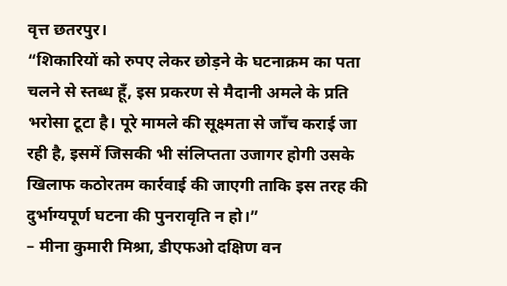वृत्त छतरपुर।
“शिकारियों को रुपए लेकर छोड़ने के घटनाक्रम का पता चलने से स्तब्ध हूँ, इस प्रकरण से मैदानी अमले के प्रति भरोसा टूटा है। पूरे मामले की सूक्ष्मता से जाँच कराई जा रही है, इसमें जिसकी भी संलिप्तता उजागर होगी उसके खिलाफ कठोरतम कार्रवाई की जाएगी ताकि इस तरह की दुर्भाग्यपूर्ण घटना की पुनरावृति न हो।”
– मीना कुमारी मिश्रा, डीएफओ दक्षिण वन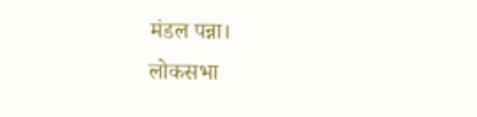मंडल पन्ना।
लोकसभा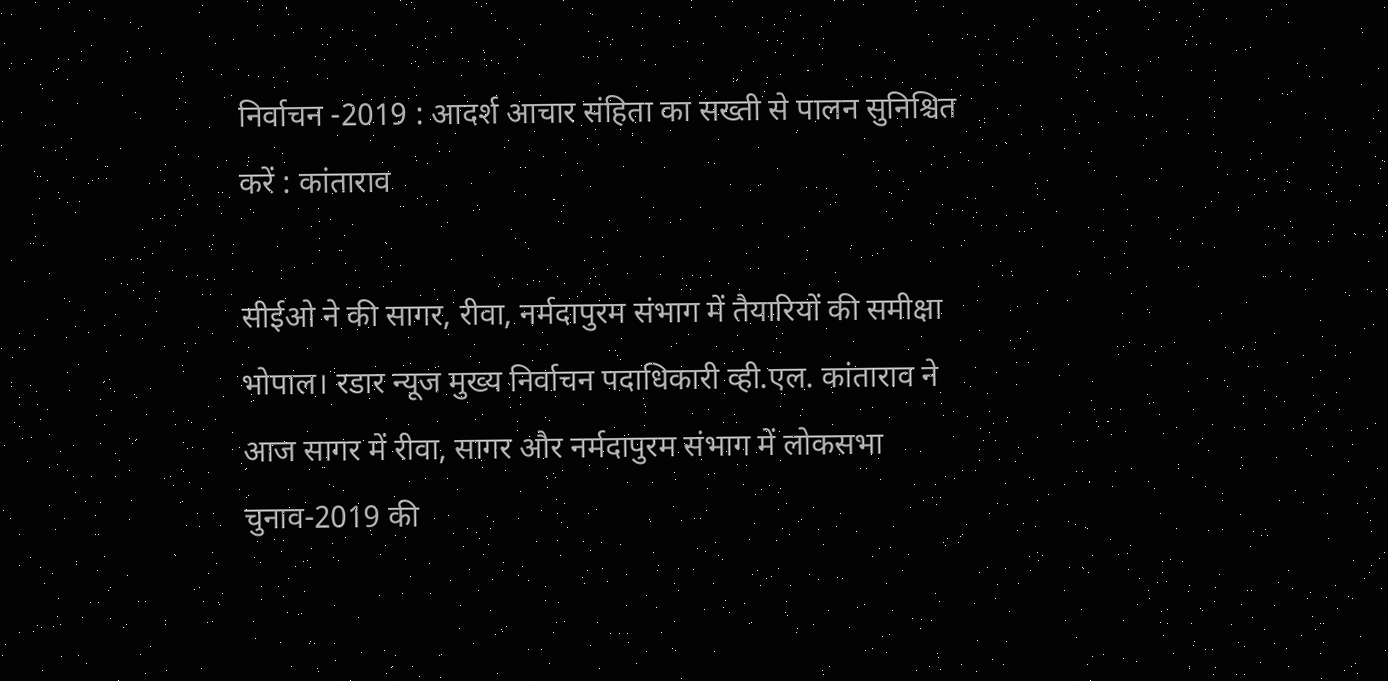निर्वाचन -2019 : आदर्श आचार संहिता का सख्ती से पालन सुनिश्चित करें : कांताराव

सीईओ ने की सागर, रीवा, नर्मदापुरम संभाग में तैयारियों की समीक्षा
भोपाल। रडार न्यूज मुख्य निर्वाचन पदाधिकारी व्ही.एल. कांताराव ने आज सागर में रीवा, सागर और नर्मदापुरम संभाग में लोकसभा चुनाव-2019 की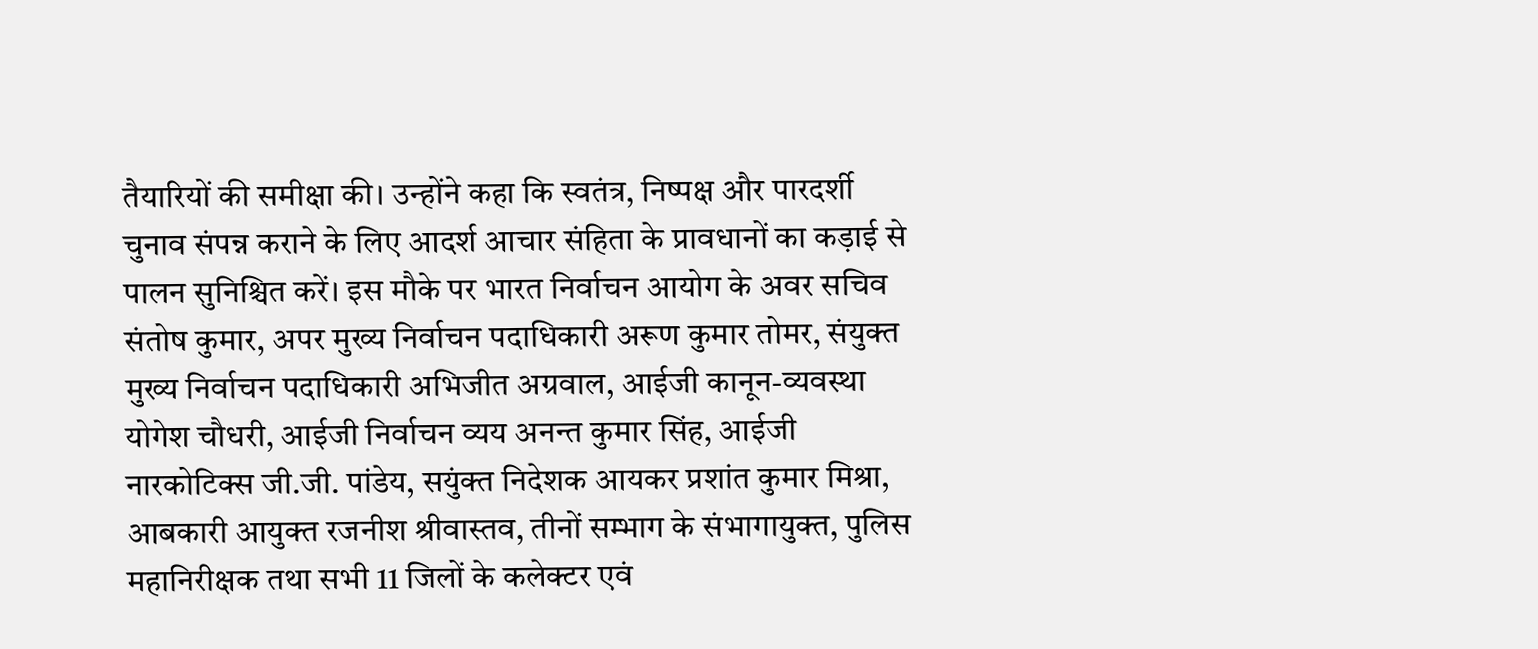तैयारियों की समीक्षा की। उन्होंने कहा कि स्वतंत्र, निष्पक्ष और पारदर्शी चुनाव संपन्न कराने के लिए आदर्श आचार संहिता के प्रावधानों का कड़ाई से पालन सुनिश्चित करें। इस मौके पर भारत निर्वाचन आयोग के अवर सचिव संतोष कुमार, अपर मुख्य निर्वाचन पदाधिकारी अरूण कुमार तोमर, संयुक्त मुख्य निर्वाचन पदाधिकारी अभिजीत अग्रवाल, आईजी कानून-व्यवस्था योगेश चौधरी, आईजी निर्वाचन व्यय अनन्त कुमार सिंह, आईजी नारकोटिक्स जी.जी. पांडेय, सयुंक्त निदेशक आयकर प्रशांत कुमार मिश्रा, आबकारी आयुक्त रजनीश श्रीवास्तव, तीनों सम्भाग के संभागायुक्त, पुलिस महानिरीक्षक तथा सभी 11 जिलों के कलेक्टर एवं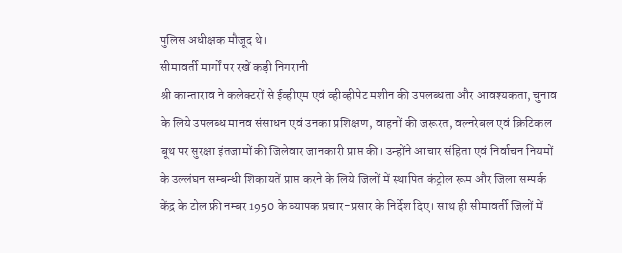पुलिस अधीक्षक मौजूद थे।
सीमावर्ती मार्गों पर रखें कड़ी निगरानी
श्री कान्ताराव ने कलेक्टरों से ईव्हीएम एवं व्हीव्हीपेट मशीन की उपलब्धता और आवश्यकता, चुनाव के लिये उपलब्ध मानव संसाधन एवं उनका प्रशिक्षण, वाहनों की जरूरत, वल्नरेबल एवं क्रिटिकल बूथ पर सुरक्षा इंतजामों की जिलेवार जानकारी प्राप्त की। उन्होंने आचार संहिता एवं निर्वाचन नियमों के उल्लंघन सम्बन्धी शिकायतें प्राप्त करने के लिये जिलों में स्थापित कंट्रोल रूम और जिला सम्पर्क केंद्र के टोल फ्री नम्बर 1950 के व्यापक प्रचार-प्रसार के निर्देश दिए। साथ ही सीमावर्ती जिलों में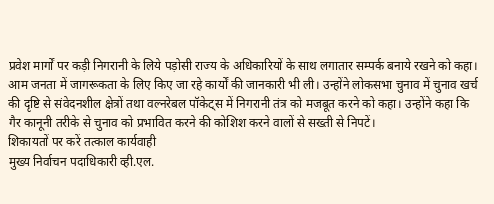प्रवेश मार्गों पर कड़ी निगरानी के लिये पड़ोसी राज्य के अधिकारियों के साथ लगातार सम्पर्क बनाये रखने को कहा। आम जनता में जागरूकता के लिए किए जा रहे कार्यों की जानकारी भी ली। उन्होंने लोकसभा चुनाव में चुनाव खर्च की दृष्टि से संवेदनशील क्षेत्रों तथा वल्नरेबल पॉकेट्स में निगरानी तंत्र को मजबूत करने को कहा। उन्होंने कहा कि गैर कानूनी तरीके से चुनाव को प्रभावित करने की कोशिश करने वालों से सख्ती से निपटें।
शिकायतों पर करें तत्काल कार्यवाही
मुख्य निर्वाचन पदाधिकारी व्ही.एल.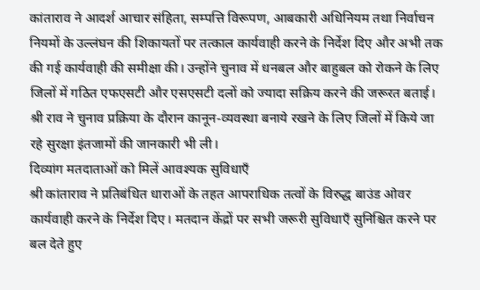कांताराव ने आदर्श आचार संहिता, सम्पत्ति विरूपण, आबकारी अधिनियम तथा निर्वाचन नियमों के उल्लंघन की शिकायतों पर तत्काल कार्यवाही करने के निर्देश दिए और अभी तक की गई कार्यवाही की समीक्षा की। उन्होंने चुनाव में धनबल और बाहुबल को रोकने के लिए जिलों में गठित एफएसटी और एसएसटी दलों को ज्यादा सक्रिय करने की जरूरत बताई। श्री राव ने चुनाव प्रक्रिया के दौरान कानून-व्यवस्था बनाये रखने के लिए जिलों में किये जा रहे सुरक्षा इंतजामों की जानकारी भी ली।
दिव्यांग मतदाताओं को मिलें आवश्यक सुविधाएँ
श्री कांताराव ने प्रतिबंधित धाराओं के तहत आपराधिक तत्वों के विरुद्ध बाउंड ओवर कार्यवाही करने के निर्देश दिए। मतदान केंद्रों पर सभी जरूरी सुविधाएँ सुनिश्चित करने पर बल देते हुए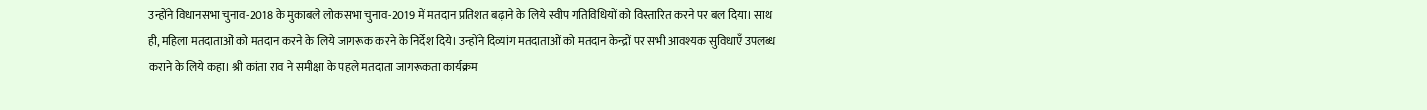उन्होंने विधानसभा चुनाव-2018 के मुकाबले लोकसभा चुनाव-2019 में मतदान प्रतिशत बढ़ाने के लिये स्वीप गतिविधियों को विस्तारित करने पर बल दिया। साथ ही, महिला मतदाताओं को मतदान करने के लिये जागरूक करने के निर्देश दिये। उन्होंने दिव्यांग मतदाताओं को मतदान केन्द्रों पर सभी आवश्यक सुविधाएँ उपलब्ध कराने के लिये कहा। श्री कांता राव ने समीक्षा के पहले मतदाता जागरूकता कार्यक्रम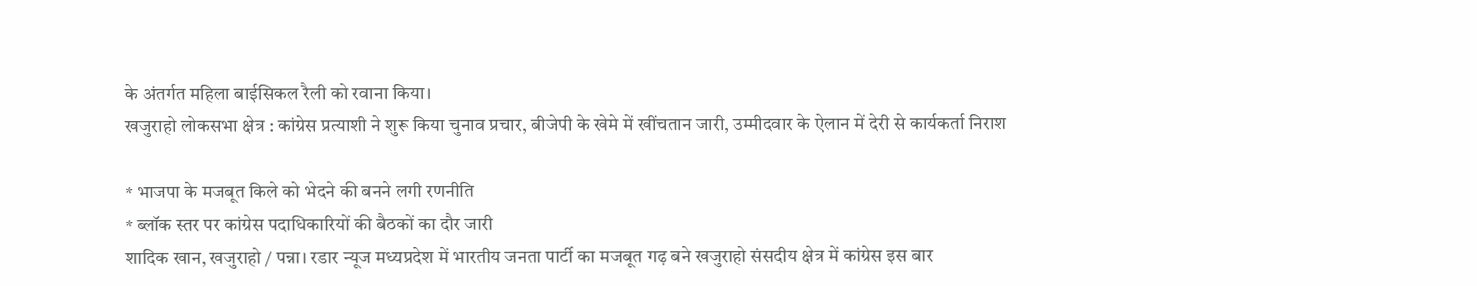के अंतर्गत महिला बाईसिकल रैली को रवाना किया।
खजुराहो लोकसभा क्षेत्र : कांग्रेस प्रत्याशी ने शुरू किया चुनाव प्रचार, बीजेपी के खेमे में खींचतान जारी, उम्मीदवार के ऐलान में देरी से कार्यकर्ता निराश

* भाजपा के मजबूत किले को भेदने की बनने लगी रणनीति
* ब्लॉक स्तर पर कांग्रेस पदाधिकारियों की बैठकों का दौर जारी
शादिक खान, खजुराहो / पन्ना। रडार न्यूज मध्यप्रदेश में भारतीय जनता पार्टी का मजबूत गढ़ बने खजुराहो संसदीय क्षेत्र में कांग्रेस इस बार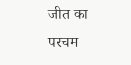जीत का परचम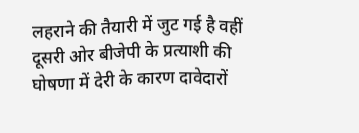लहराने की तैयारी में जुट गई है वहीं दूसरी ओर बीजेपी के प्रत्याशी की घोषणा में देरी के कारण दावेदारों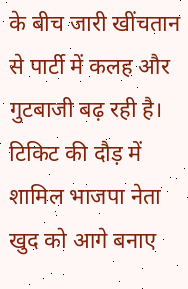के बीच जारी खींचतान से पार्टी में कलह और गुटबाजी बढ़ रही है। टिकिट की दौड़ में शामिल भाजपा नेता खुद को आगे बनाए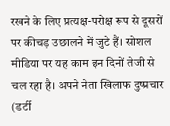रखने के लिए प्रत्यक्ष-परोक्ष रूप से दूसरों पर कीचड़ उछालने में जुटे हैं। सोशल मीडिया पर यह काम इन दिनों तेजी से चल रहा है। अपने नेता खिलाफ दुष्प्रचार (डर्टी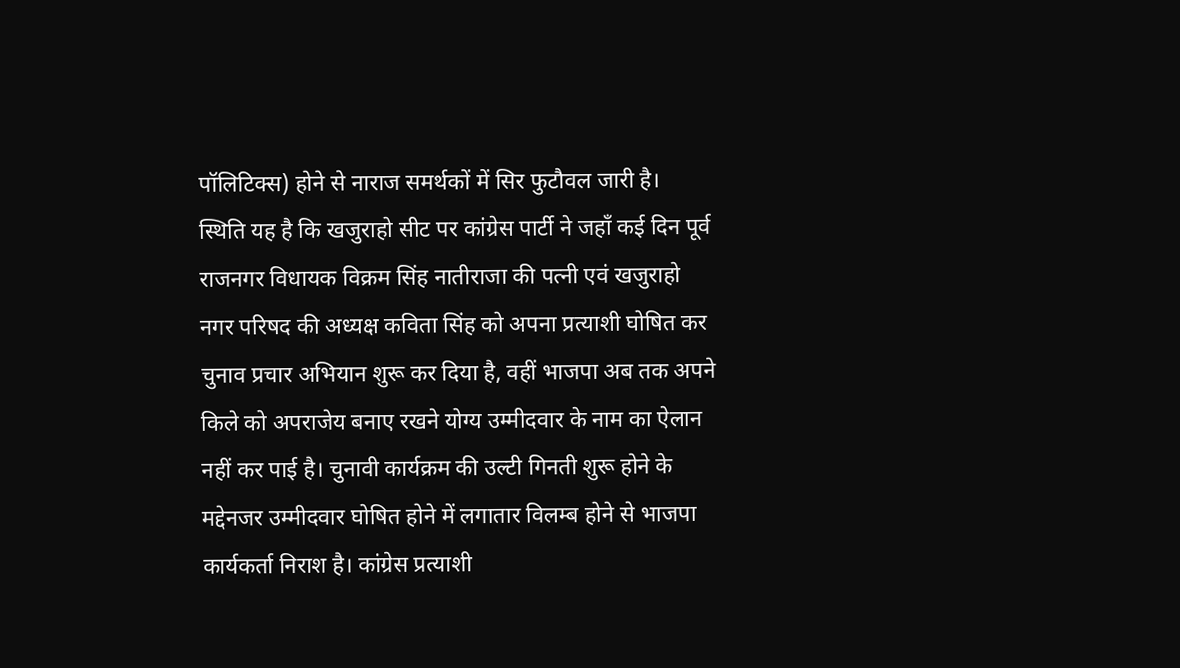पॉलिटिक्स) होने से नाराज समर्थकों में सिर फुटौवल जारी है।
स्थिति यह है कि खजुराहो सीट पर कांग्रेस पार्टी ने जहाँ कई दिन पूर्व राजनगर विधायक विक्रम सिंह नातीराजा की पत्नी एवं खजुराहो नगर परिषद की अध्यक्ष कविता सिंह को अपना प्रत्याशी घोषित कर चुनाव प्रचार अभियान शुरू कर दिया है, वहीं भाजपा अब तक अपने किले को अपराजेय बनाए रखने योग्य उम्मीदवार के नाम का ऐलान नहीं कर पाई है। चुनावी कार्यक्रम की उल्टी गिनती शुरू होने के मद्देनजर उम्मीदवार घोषित होने में लगातार विलम्ब होने से भाजपा कार्यकर्ता निराश है। कांग्रेस प्रत्याशी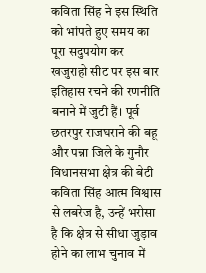कविता सिंह ने इस स्थिति को भांपते हुए समय का पूरा सदुपयोग कर खजुराहो सीट पर इस बार इतिहास रचने की रणनीति बनाने में जुटी हैं। पूर्व छतरपुर राजघराने की बहू और पन्ना जिले के गुनौर विधानसभा क्षेत्र की बेटी कविता सिंह आत्म विश्वास से लबरेज है, उन्हें भरोसा है कि क्षेत्र से सीधा जुड़ाव होने का लाभ चुनाव में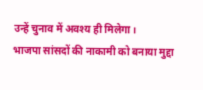उन्हें चुनाव में अवश्य ही मिलेगा।
भाजपा सांसदों की नाकामी को बनाया मुद्दा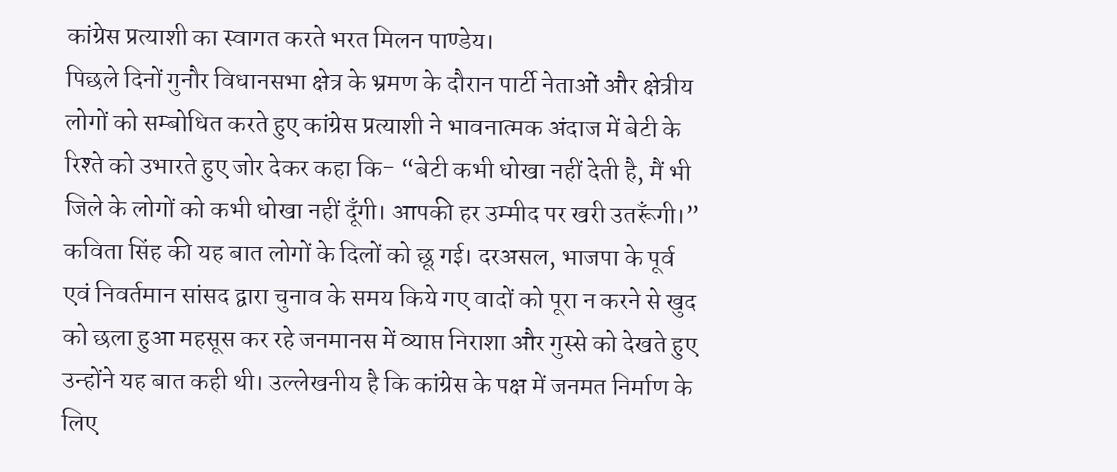कांग्रेस प्रत्याशी का स्वागत करते भरत मिलन पाण्डेय।
पिछले दिनों गुनौर विधानसभा क्षेत्र के भ्रमण के दौरान पार्टी नेताओं और क्षेत्रीय लोगों को सम्बोधित करते हुए कांग्रेस प्रत्याशी ने भावनात्मक अंदाज में बेटी के रिश्ते को उभारते हुए जोर देकर कहा कि- “बेटी कभी धोखा नहीं देती है, मैं भी जिले के लोगों को कभी धोखा नहीं दूँगी। आपकी हर उम्मीद पर खरी उतरूँगी।” कविता सिंह की यह बात लोगों के दिलों को छू गई। दरअसल, भाजपा के पूर्व एवं निवर्तमान सांसद द्वारा चुनाव के समय किये गए वादों को पूरा न करने से खुद को छला हुआ महसूस कर रहे जनमानस में व्याप्त निराशा और गुस्से को देखते हुए उन्होंने यह बात कही थी। उल्लेखनीय है कि कांग्रेस के पक्ष में जनमत निर्माण के लिए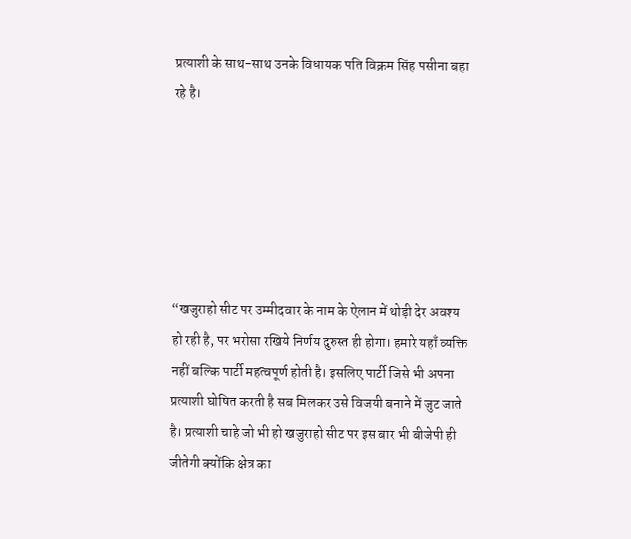प्रत्याशी के साथ-साथ उनके विधायक पति विक्रम सिंह पसीना बहा रहे है।






“खजुराहो सीट पर उम्मीदवार के नाम के ऐलान में थोड़ी देर अवश्य हो रही है, पर भरोसा रखिये निर्णय दुरुस्त ही होगा। हमारे यहाँ व्यक्ति नहीं बल्कि पार्टी महत्वपूर्ण होती है। इसलिए पार्टी जिसे भी अपना प्रत्याशी घोषित करती है सब मिलकर उसे विजयी बनाने में जुट जाते है। प्रत्याशी चाहे जो भी हो खजुराहो सीट पर इस बार भी बीजेपी ही जीतेगी क्योंकि क्षेत्र का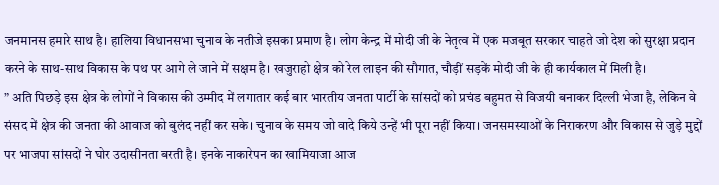जनमानस हमारे साथ है। हालिया विधानसभा चुनाव के नतीजे इसका प्रमाण है। लोग केन्द्र में मोदी जी के नेतृत्व में एक मजबूत सरकार चाहते जो देश को सुरक्षा प्रदान करने के साथ-साथ विकास के पथ पर आगे ले जाने में सक्षम है। खजुराहो क्षेत्र को रेल लाइन की सौगात, चौड़ीं सड़कें मोदी जी के ही कार्यकाल में मिली है।
” अति पिछड़े इस क्षेत्र के लोगों ने विकास की उम्मीद में लगातार कई बार भारतीय जनता पार्टी के सांसदों को प्रचंड बहुमत से विजयी बनाकर दिल्ली भेजा है, लेकिन वे संसद में क्षेत्र की जनता की आवाज को बुलंद नहीं कर सके। चुनाव के समय जो वादे किये उन्हें भी पूरा नहीं किया। जनसमस्याओं के निराकरण और विकास से जुड़े मुद्दों पर भाजपा सांसदों ने घोर उदासीनता बरती है। इनके नाकारेपन का खामियाजा आज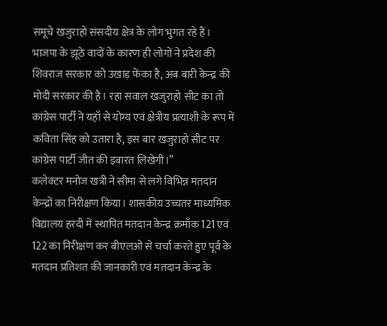समूचे खजुराहो संसदीय क्षेत्र के लोग भुगत रहे हैं। भाजपा के झूठे वादों के कारण ही लोगों ने प्रदेश की शिवराज सरकार को उखाड़ फेंका है, अब बारी केन्द्र की मोदी सरकार की है। रहा सवाल खजुराहो सीट का तो कांग्रेस पार्टी ने यहाँ से योग्य एवं क्षेत्रीय प्रत्याशी के रूप में कविता सिंह को उतारा है, इस बार खजुराहो सीट पर कांग्रेस पार्टी जीत की इबारत लिखेगी।”
कलेक्टर मनोज खत्री ने सीमा से लगे विभिन्न मतदान केन्द्रों का निरीक्षण किया। शासकीय उच्चतर माध्यमिक विद्यालय हरदी में स्थापित मतदान केन्द्र क्रमाँक 121 एवं 122 का निरीक्षण कर बीएलओ से चर्चा करते हुए पूर्व के मतदान प्रतिशत की जानकारी एवं मतदान केन्द्र के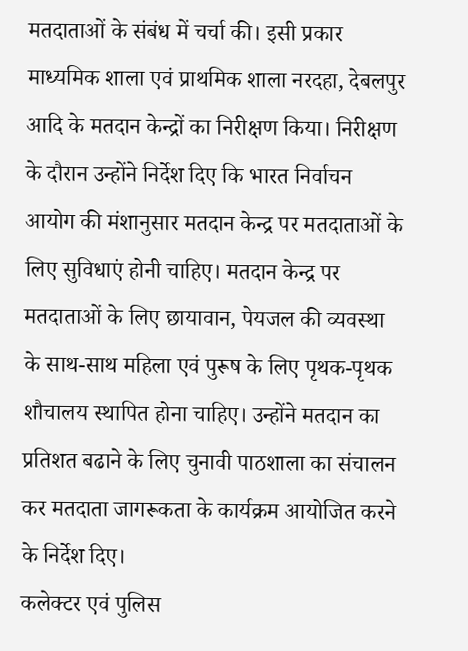मतदाताओं के संबंध में चर्चा की। इसी प्रकार माध्यमिक शाला एवं प्राथमिक शाला नरदहा, देबलपुर आदि के मतदान केन्द्रों का निरीक्षण किया। निरीक्षण के दौरान उन्होंने निर्देश दिए कि भारत निर्वाचन आयोग की मंशानुसार मतदान केन्द्र पर मतदाताओं के लिए सुविधाएं होनी चाहिए। मतदान केन्द्र पर मतदाताओं के लिए छायावान, पेयजल की व्यवस्था के साथ-साथ महिला एवं पुरूष के लिए पृथक-पृथक शौचालय स्थापित होना चाहिए। उन्होंने मतदान का प्रतिशत बढाने के लिए चुनावी पाठशाला का संचालन कर मतदाता जागरूकता के कार्यक्रम आयोजित करने के निर्देश दिए।
कलेक्टर एवं पुलिस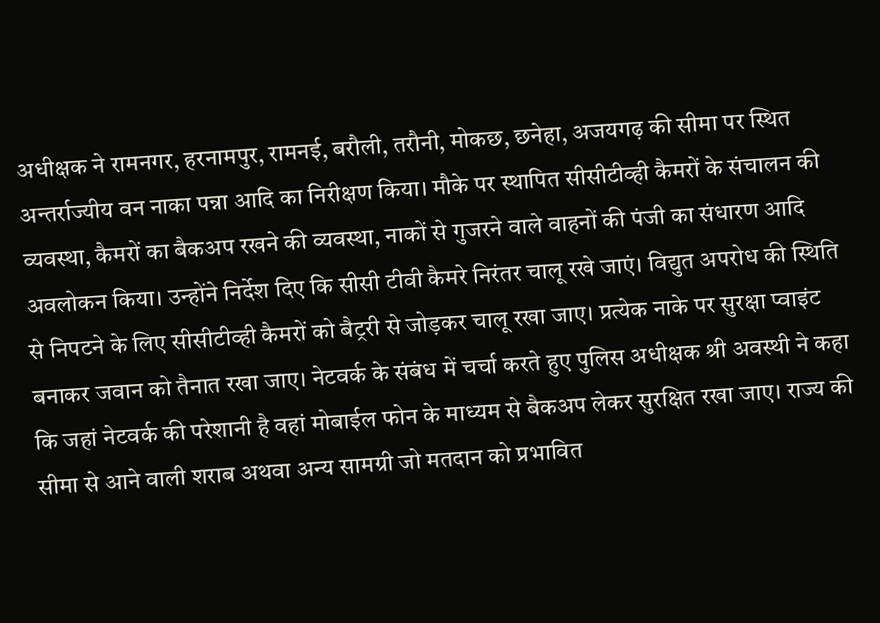अधीक्षक ने रामनगर, हरनामपुर, रामनई, बरौली, तरौनी, मोकछ, छनेहा, अजयगढ़ की सीमा पर स्थित अन्तर्राज्यीय वन नाका पन्ना आदि का निरीक्षण किया। मौके पर स्थापित सीसीटीव्ही कैमरों के संचालन की व्यवस्था, कैमरों का बैकअप रखने की व्यवस्था, नाकों से गुजरने वाले वाहनों की पंजी का संधारण आदि अवलोकन किया। उन्होंने निर्देश दिए कि सीसी टीवी कैमरे निरंतर चालू रखे जाएं। विद्युत अपरोध की स्थिति से निपटने के लिए सीसीटीव्ही कैमरों को बैट्ररी से जोड़कर चालू रखा जाए। प्रत्येक नाके पर सुरक्षा प्वाइंट बनाकर जवान को तैनात रखा जाए। नेटवर्क के संबंध में चर्चा करते हुए पुलिस अधीक्षक श्री अवस्थी ने कहा कि जहां नेटवर्क की परेशानी है वहां मोबाईल फोन के माध्यम से बैकअप लेकर सुरक्षित रखा जाए। राज्य की सीमा से आने वाली शराब अथवा अन्य सामग्री जो मतदान को प्रभावित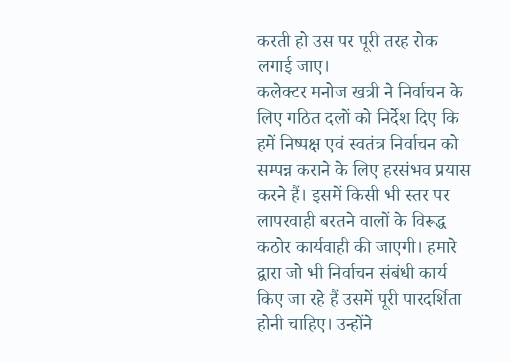करती हो उस पर पूरी तरह रोक लगाई जाए।
कलेक्टर मनोज खत्री ने निर्वाचन के लिए गठित दलों को निर्देश दिए कि हमें निष्पक्ष एवं स्वतंत्र निर्वाचन को सम्पन्न कराने के लिए हरसंभव प्रयास करने हैं। इसमें किसी भी स्तर पर लापरवाही बरतने वालों के विरूद्ध कठोर कार्यवाही की जाएगी। हमारे द्वारा जो भी निर्वाचन संबंधी कार्य किए जा रहे हैं उसमें पूरी पारदर्शिता होनी चाहिए। उन्होंने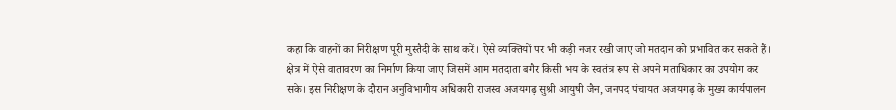कहा कि वाहनों का निरीक्षण पूरी मुस्तैदी के साथ करें। ऐसे व्यक्तियों पर भी कड़ी नजर रखी जाए जो मतदान को प्रभावित कर सकते हैं। क्षेत्र में ऐसे वातावरण का निर्माण किया जाए जिसमें आम मतदाता बगैर किसी भय के स्वतंत्र रूप से अपने मताधिकार का उपयोग कर सके। इस निरीक्षण के दौरान अनुविभागीय अधिकारी राजस्व अजयगढ़ सुश्री आयुषी जैन, जनपद पंचायत अजयगढ़ के मुख्य कार्यपालन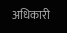अधिकारी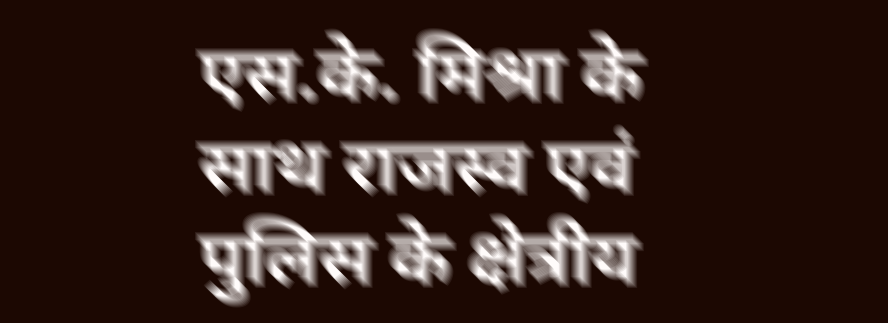एस.के. मिश्रा के साथ राजस्व एवं पुलिस के क्षेत्रीय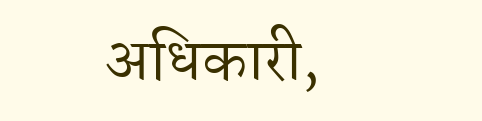अधिकारी,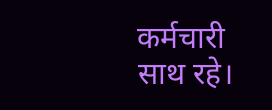कर्मचारी साथ रहे।